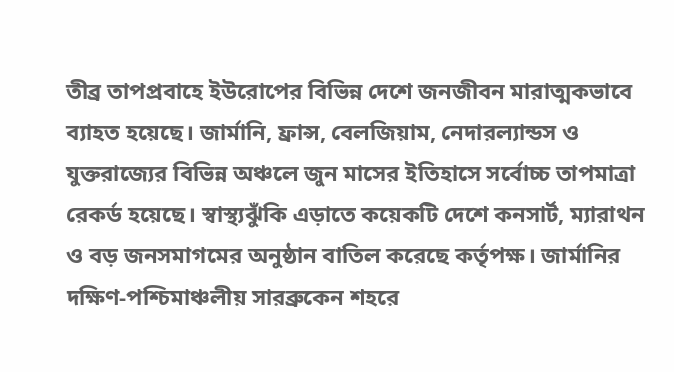তীব্র তাপপ্রবাহে ইউরোপের বিভিন্ন দেশে জনজীবন মারাত্মকভাবে ব্যাহত হয়েছে। জার্মানি, ফ্রান্স, বেলজিয়াম, নেদারল্যান্ডস ও যুক্তরাজ্যের বিভিন্ন অঞ্চলে জুন মাসের ইতিহাসে সর্বোচ্চ তাপমাত্রা রেকর্ড হয়েছে। স্বাস্থ্যঝুঁকি এড়াতে কয়েকটি দেশে কনসার্ট, ম্যারাথন ও বড় জনসমাগমের অনুষ্ঠান বাতিল করেছে কর্তৃপক্ষ। জার্মানির দক্ষিণ-পশ্চিমাঞ্চলীয় সারব্রুকেন শহরে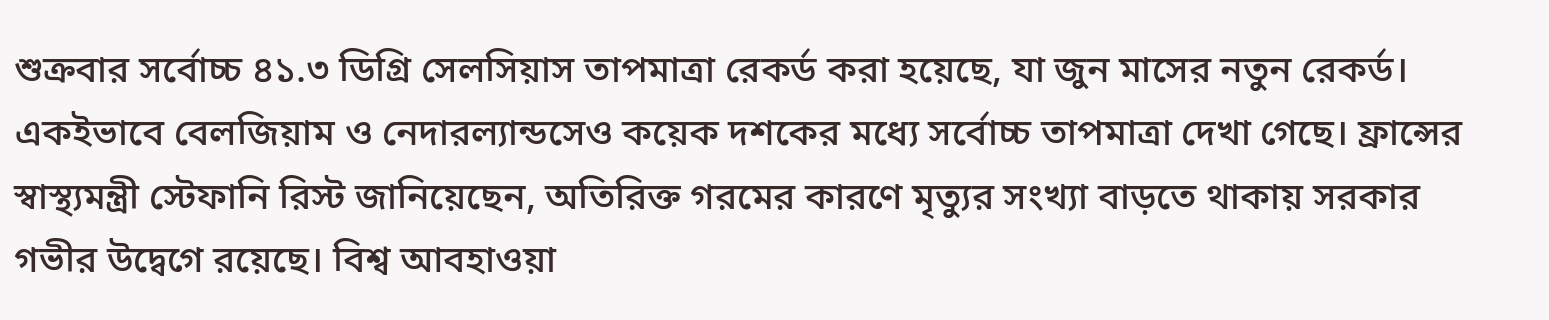শুক্রবার সর্বোচ্চ ৪১.৩ ডিগ্রি সেলসিয়াস তাপমাত্রা রেকর্ড করা হয়েছে, যা জুন মাসের নতুন রেকর্ড। একইভাবে বেলজিয়াম ও নেদারল্যান্ডসেও কয়েক দশকের মধ্যে সর্বোচ্চ তাপমাত্রা দেখা গেছে। ফ্রান্সের স্বাস্থ্যমন্ত্রী স্টেফানি রিস্ট জানিয়েছেন, অতিরিক্ত গরমের কারণে মৃত্যুর সংখ্যা বাড়তে থাকায় সরকার গভীর উদ্বেগে রয়েছে। বিশ্ব আবহাওয়া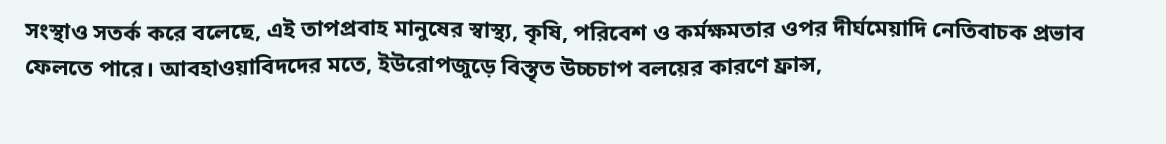সংস্থাও সতর্ক করে বলেছে, এই তাপপ্রবাহ মানুষের স্বাস্থ্য, কৃষি, পরিবেশ ও কর্মক্ষমতার ওপর দীর্ঘমেয়াদি নেতিবাচক প্রভাব ফেলতে পারে। আবহাওয়াবিদদের মতে, ইউরোপজুড়ে বিস্তৃত উচ্চচাপ বলয়ের কারণে ফ্রান্স,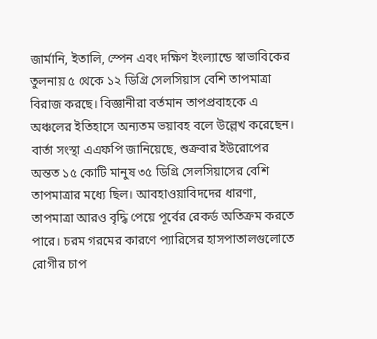জার্মানি, ইতালি, স্পেন এবং দক্ষিণ ইংল্যান্ডে স্বাভাবিকের তুলনায় ৫ থেকে ১২ ডিগ্রি সেলসিয়াস বেশি তাপমাত্রা বিরাজ করছে। বিজ্ঞানীরা বর্তমান তাপপ্রবাহকে এ অঞ্চলের ইতিহাসে অন্যতম ভয়াবহ বলে উল্লেখ করেছেন। বার্তা সংস্থা এএফপি জানিয়েছে, শুক্রবার ইউরোপের অন্তত ১৫ কোটি মানুষ ৩৫ ডিগ্রি সেলসিয়াসের বেশি তাপমাত্রার মধ্যে ছিল। আবহাওয়াবিদদের ধারণা, তাপমাত্রা আরও বৃদ্ধি পেয়ে পূর্বের রেকর্ড অতিক্রম করতে পারে। চরম গরমের কারণে প্যারিসের হাসপাতালগুলোতে রোগীর চাপ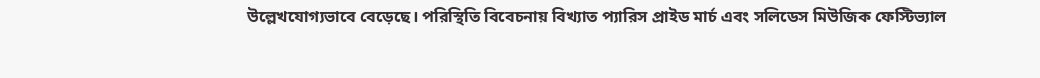উল্লেখযোগ্যভাবে বেড়েছে। পরিস্থিতি বিবেচনায় বিখ্যাত প্যারিস প্রাইড মার্চ এবং সলিডেস মিউজিক ফেস্টিভ্যাল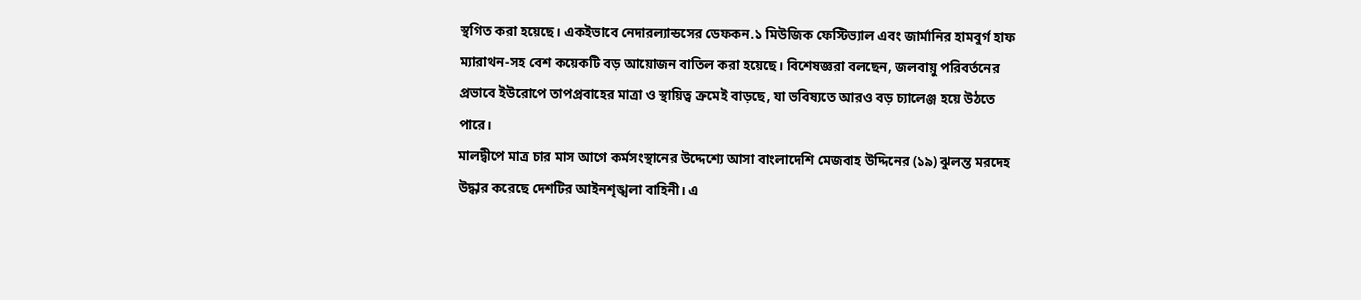স্থগিত করা হয়েছে। একইভাবে নেদারল্যান্ডসের ডেফকন.১ মিউজিক ফেস্টিভ্যাল এবং জার্মানির হামবুর্গ হাফ ম্যারাথন-সহ বেশ কয়েকটি বড় আয়োজন বাতিল করা হয়েছে। বিশেষজ্ঞরা বলছেন, জলবায়ু পরিবর্তনের প্রভাবে ইউরোপে তাপপ্রবাহের মাত্রা ও স্থায়িত্ব ক্রমেই বাড়ছে, যা ভবিষ্যতে আরও বড় চ্যালেঞ্জ হয়ে উঠতে পারে।
মালদ্বীপে মাত্র চার মাস আগে কর্মসংস্থানের উদ্দেশ্যে আসা বাংলাদেশি মেজবাহ উদ্দিনের (১৯) ঝুলন্ত মরদেহ উদ্ধার করেছে দেশটির আইনশৃঙ্খলা বাহিনী। এ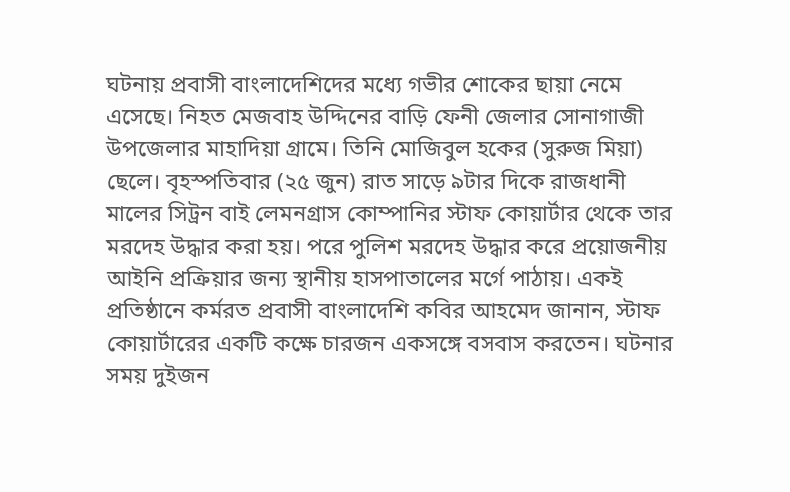ঘটনায় প্রবাসী বাংলাদেশিদের মধ্যে গভীর শোকের ছায়া নেমে এসেছে। নিহত মেজবাহ উদ্দিনের বাড়ি ফেনী জেলার সোনাগাজী উপজেলার মাহাদিয়া গ্রামে। তিনি মোজিবুল হকের (সুরুজ মিয়া) ছেলে। বৃহস্পতিবার (২৫ জুন) রাত সাড়ে ৯টার দিকে রাজধানী মালের সিট্রন বাই লেমনগ্রাস কোম্পানির স্টাফ কোয়ার্টার থেকে তার মরদেহ উদ্ধার করা হয়। পরে পুলিশ মরদেহ উদ্ধার করে প্রয়োজনীয় আইনি প্রক্রিয়ার জন্য স্থানীয় হাসপাতালের মর্গে পাঠায়। একই প্রতিষ্ঠানে কর্মরত প্রবাসী বাংলাদেশি কবির আহমেদ জানান, স্টাফ কোয়ার্টারের একটি কক্ষে চারজন একসঙ্গে বসবাস করতেন। ঘটনার সময় দুইজন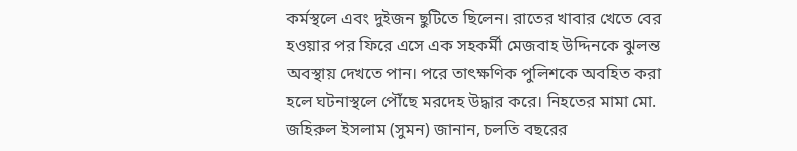কর্মস্থলে এবং দুইজন ছুটিতে ছিলেন। রাতের খাবার খেতে বের হওয়ার পর ফিরে এসে এক সহকর্মী মেজবাহ উদ্দিনকে ঝুলন্ত অবস্থায় দেখতে পান। পরে তাৎক্ষণিক পুলিশকে অবহিত করা হলে ঘটনাস্থলে পৌঁছে মরদেহ উদ্ধার করে। নিহতের মামা মো. জহিরুল ইসলাম (সুমন) জানান, চলতি বছরের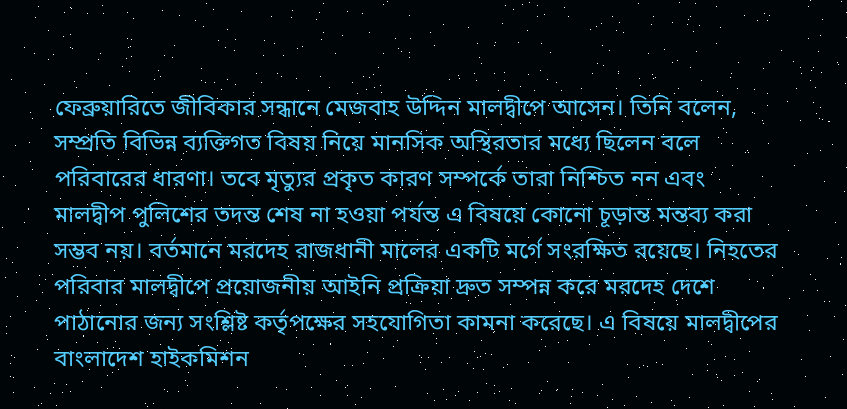ফেব্রুয়ারিতে জীবিকার সন্ধানে মেজবাহ উদ্দিন মালদ্বীপে আসেন। তিনি বলেন, সম্প্রতি বিভিন্ন ব্যক্তিগত বিষয় নিয়ে মানসিক অস্থিরতার মধ্যে ছিলেন বলে পরিবারের ধারণা। তবে মৃত্যুর প্রকৃত কারণ সম্পর্কে তারা নিশ্চিত নন এবং মালদ্বীপ পুলিশের তদন্ত শেষ না হওয়া পর্যন্ত এ বিষয়ে কোনো চূড়ান্ত মন্তব্য করা সম্ভব নয়। বর্তমানে মরদেহ রাজধানী মালের একটি মর্গে সংরক্ষিত রয়েছে। নিহতের পরিবার মালদ্বীপে প্রয়োজনীয় আইনি প্রক্রিয়া দ্রুত সম্পন্ন করে মরদেহ দেশে পাঠানোর জন্য সংশ্লিষ্ট কর্তৃপক্ষের সহযোগিতা কামনা করেছে। এ বিষয়ে মালদ্বীপের বাংলাদেশ হাইকমিশন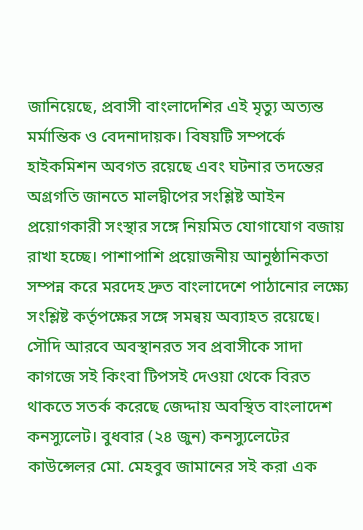জানিয়েছে, প্রবাসী বাংলাদেশির এই মৃত্যু অত্যন্ত মর্মান্তিক ও বেদনাদায়ক। বিষয়টি সম্পর্কে হাইকমিশন অবগত রয়েছে এবং ঘটনার তদন্তের অগ্রগতি জানতে মালদ্বীপের সংশ্লিষ্ট আইন প্রয়োগকারী সংস্থার সঙ্গে নিয়মিত যোগাযোগ বজায় রাখা হচ্ছে। পাশাপাশি প্রয়োজনীয় আনুষ্ঠানিকতা সম্পন্ন করে মরদেহ দ্রুত বাংলাদেশে পাঠানোর লক্ষ্যে সংশ্লিষ্ট কর্তৃপক্ষের সঙ্গে সমন্বয় অব্যাহত রয়েছে।
সৌদি আরবে অবস্থানরত সব প্রবাসীকে সাদা কাগজে সই কিংবা টিপসই দেওয়া থেকে বিরত থাকতে সতর্ক করেছে জেদ্দায় অবস্থিত বাংলাদেশ কনস্যুলেট। বুধবার (২৪ জুন) কনস্যুলেটের কাউন্সেলর মো. মেহবুব জামানের সই করা এক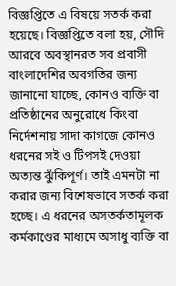বিজ্ঞপ্তিতে এ বিষয়ে সতর্ক করা হয়েছে। বিজ্ঞপ্তিতে বলা হয়, সৌদি আরবে অবস্থানরত সব প্রবাসী বাংলাদেশির অবগতির জন্য জানানো যাচ্ছে, কোনও ব্যক্তি বা প্রতিষ্ঠানের অনুরোধে কিংবা নির্দেশনায় সাদা কাগজে কোনও ধরনের সই ও টিপসই দেওয়া অত্যন্ত ঝুঁকিপূর্ণ। তাই এমনটা না করার জন্য বিশেষভাবে সতর্ক করা হচ্ছে। এ ধরনের অসতর্কতামূলক কর্মকাণ্ডের মাধ্যমে অসাধু ব্যক্তি বা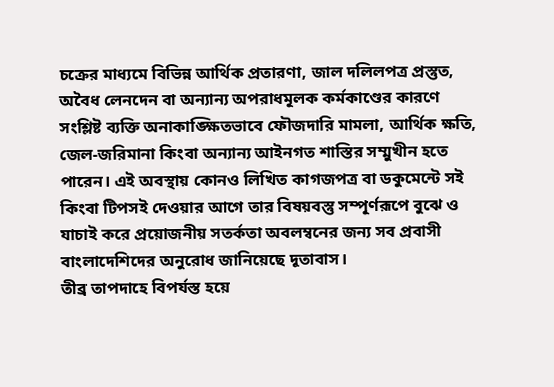চক্রের মাধ্যমে বিভিন্ন আর্থিক প্রতারণা, জাল দলিলপত্র প্রস্তুত, অবৈধ লেনদেন বা অন্যান্য অপরাধমূলক কর্মকাণ্ডের কারণে সংশ্লিষ্ট ব্যক্তি অনাকাঙ্ক্ষিতভাবে ফৌজদারি মামলা, আর্থিক ক্ষতি, জেল-জরিমানা কিংবা অন্যান্য আইনগত শাস্তির সম্মুখীন হতে পারেন। এই অবস্থায় কোনও লিখিত কাগজপত্র বা ডকুমেন্টে সই কিংবা টিপসই দেওয়ার আগে তার বিষয়বস্তু সম্পূর্ণরূপে বুঝে ও যাচাই করে প্রয়োজনীয় সতর্কতা অবলম্বনের জন্য সব প্রবাসী বাংলাদেশিদের অনুরোধ জানিয়েছে দূতাবাস।
তীব্র তাপদাহে বিপর্যস্ত হয়ে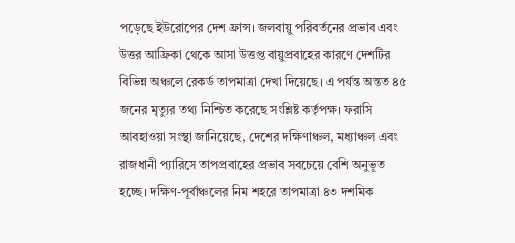পড়েছে ইউরোপের দেশ ফ্রান্স। জলবায়ু পরিবর্তনের প্রভাব এবং উত্তর আফ্রিকা থেকে আসা উত্তপ্ত বায়ুপ্রবাহের কারণে দেশটির বিভিন্ন অঞ্চলে রেকর্ড তাপমাত্রা দেখা দিয়েছে। এ পর্যন্ত অন্তত ৪৫ জনের মৃত্যুর তথ্য নিশ্চিত করেছে সংশ্লিষ্ট কর্তৃপক্ষ। ফরাসি আবহাওয়া সংস্থা জানিয়েছে, দেশের দক্ষিণাঞ্চল, মধ্যাঞ্চল এবং রাজধানী প্যারিসে তাপপ্রবাহের প্রভাব সবচেয়ে বেশি অনুভূত হচ্ছে। দক্ষিণ-পূর্বাঞ্চলের নিম শহরে তাপমাত্রা ৪৩ দশমিক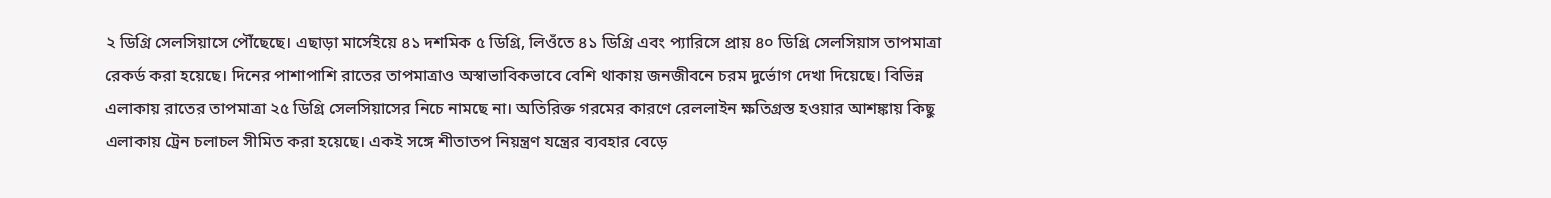২ ডিগ্রি সেলসিয়াসে পৌঁছেছে। এছাড়া মার্সেইয়ে ৪১ দশমিক ৫ ডিগ্রি, লিওঁতে ৪১ ডিগ্রি এবং প্যারিসে প্রায় ৪০ ডিগ্রি সেলসিয়াস তাপমাত্রা রেকর্ড করা হয়েছে। দিনের পাশাপাশি রাতের তাপমাত্রাও অস্বাভাবিকভাবে বেশি থাকায় জনজীবনে চরম দুর্ভোগ দেখা দিয়েছে। বিভিন্ন এলাকায় রাতের তাপমাত্রা ২৫ ডিগ্রি সেলসিয়াসের নিচে নামছে না। অতিরিক্ত গরমের কারণে রেললাইন ক্ষতিগ্রস্ত হওয়ার আশঙ্কায় কিছু এলাকায় ট্রেন চলাচল সীমিত করা হয়েছে। একই সঙ্গে শীতাতপ নিয়ন্ত্রণ যন্ত্রের ব্যবহার বেড়ে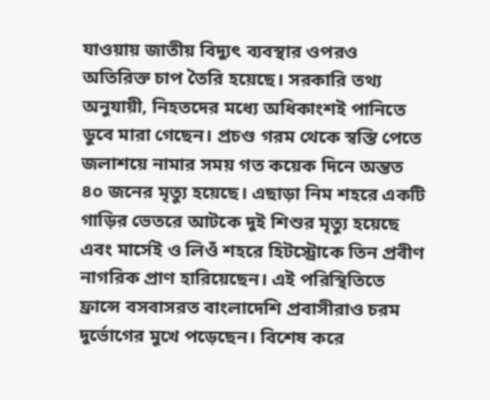যাওয়ায় জাতীয় বিদ্যুৎ ব্যবস্থার ওপরও অতিরিক্ত চাপ তৈরি হয়েছে। সরকারি তথ্য অনুযায়ী, নিহতদের মধ্যে অধিকাংশই পানিতে ডুবে মারা গেছেন। প্রচণ্ড গরম থেকে স্বস্তি পেতে জলাশয়ে নামার সময় গত কয়েক দিনে অন্তত ৪০ জনের মৃত্যু হয়েছে। এছাড়া নিম শহরে একটি গাড়ির ভেতরে আটকে দুই শিশুর মৃত্যু হয়েছে এবং মার্সেই ও লিওঁ শহরে হিটস্ট্রোকে তিন প্রবীণ নাগরিক প্রাণ হারিয়েছেন। এই পরিস্থিতিতে ফ্রান্সে বসবাসরত বাংলাদেশি প্রবাসীরাও চরম দুর্ভোগের মুখে পড়েছেন। বিশেষ করে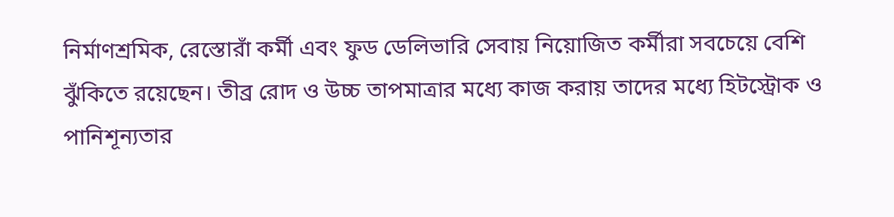নির্মাণশ্রমিক, রেস্তোরাঁ কর্মী এবং ফুড ডেলিভারি সেবায় নিয়োজিত কর্মীরা সবচেয়ে বেশি ঝুঁকিতে রয়েছেন। তীব্র রোদ ও উচ্চ তাপমাত্রার মধ্যে কাজ করায় তাদের মধ্যে হিটস্ট্রোক ও পানিশূন্যতার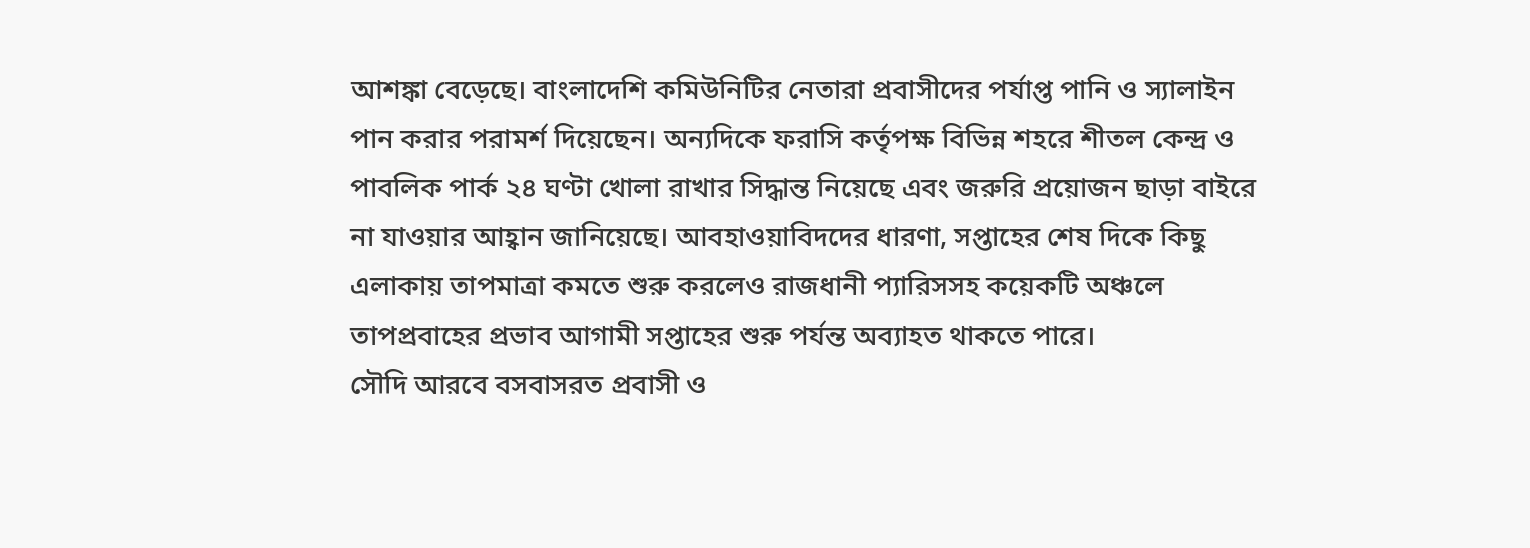আশঙ্কা বেড়েছে। বাংলাদেশি কমিউনিটির নেতারা প্রবাসীদের পর্যাপ্ত পানি ও স্যালাইন পান করার পরামর্শ দিয়েছেন। অন্যদিকে ফরাসি কর্তৃপক্ষ বিভিন্ন শহরে শীতল কেন্দ্র ও পাবলিক পার্ক ২৪ ঘণ্টা খোলা রাখার সিদ্ধান্ত নিয়েছে এবং জরুরি প্রয়োজন ছাড়া বাইরে না যাওয়ার আহ্বান জানিয়েছে। আবহাওয়াবিদদের ধারণা, সপ্তাহের শেষ দিকে কিছু এলাকায় তাপমাত্রা কমতে শুরু করলেও রাজধানী প্যারিসসহ কয়েকটি অঞ্চলে তাপপ্রবাহের প্রভাব আগামী সপ্তাহের শুরু পর্যন্ত অব্যাহত থাকতে পারে।
সৌদি আরবে বসবাসরত প্রবাসী ও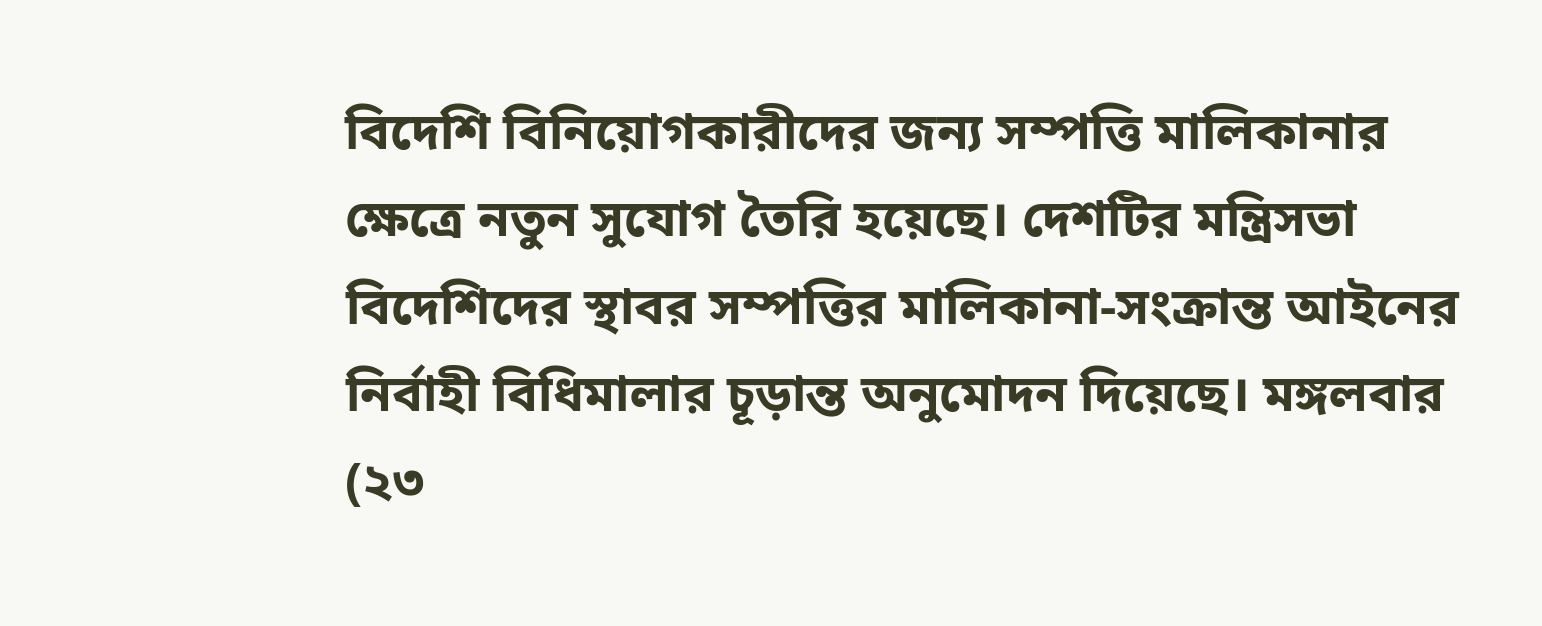বিদেশি বিনিয়োগকারীদের জন্য সম্পত্তি মালিকানার ক্ষেত্রে নতুন সুযোগ তৈরি হয়েছে। দেশটির মন্ত্রিসভা বিদেশিদের স্থাবর সম্পত্তির মালিকানা-সংক্রান্ত আইনের নির্বাহী বিধিমালার চূড়ান্ত অনুমোদন দিয়েছে। মঙ্গলবার (২৩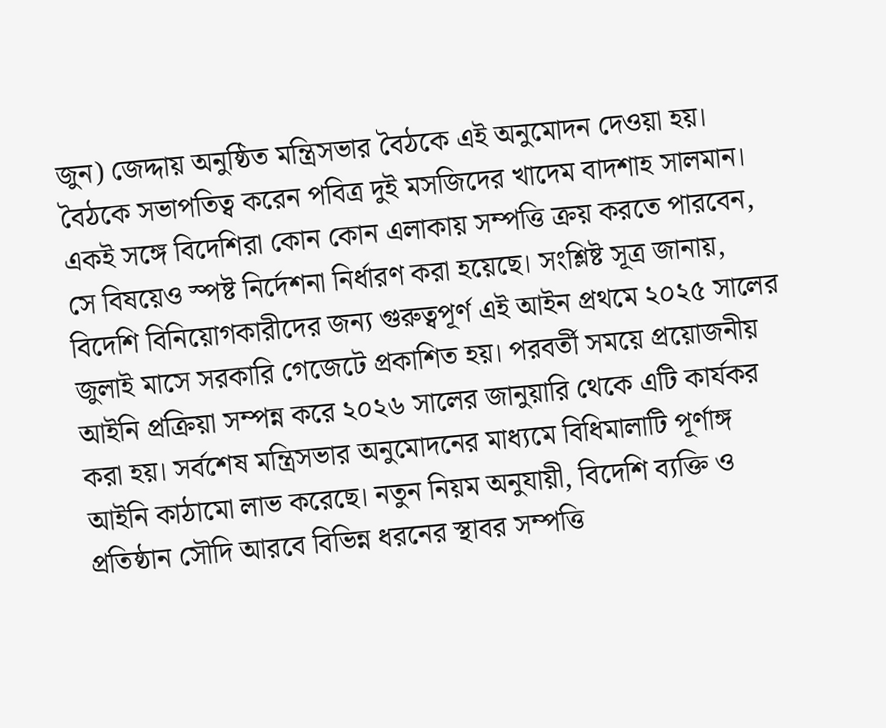জুন) জেদ্দায় অনুষ্ঠিত মন্ত্রিসভার বৈঠকে এই অনুমোদন দেওয়া হয়। বৈঠকে সভাপতিত্ব করেন পবিত্র দুই মসজিদের খাদেম বাদশাহ সালমান। একই সঙ্গে বিদেশিরা কোন কোন এলাকায় সম্পত্তি ক্রয় করতে পারবেন, সে বিষয়েও স্পষ্ট নির্দেশনা নির্ধারণ করা হয়েছে। সংশ্লিষ্ট সূত্র জানায়, বিদেশি বিনিয়োগকারীদের জন্য গুরুত্বপূর্ণ এই আইন প্রথমে ২০২৫ সালের জুলাই মাসে সরকারি গেজেটে প্রকাশিত হয়। পরবর্তী সময়ে প্রয়োজনীয় আইনি প্রক্রিয়া সম্পন্ন করে ২০২৬ সালের জানুয়ারি থেকে এটি কার্যকর করা হয়। সর্বশেষ মন্ত্রিসভার অনুমোদনের মাধ্যমে বিধিমালাটি পূর্ণাঙ্গ আইনি কাঠামো লাভ করেছে। নতুন নিয়ম অনুযায়ী, বিদেশি ব্যক্তি ও প্রতিষ্ঠান সৌদি আরবে বিভিন্ন ধরনের স্থাবর সম্পত্তি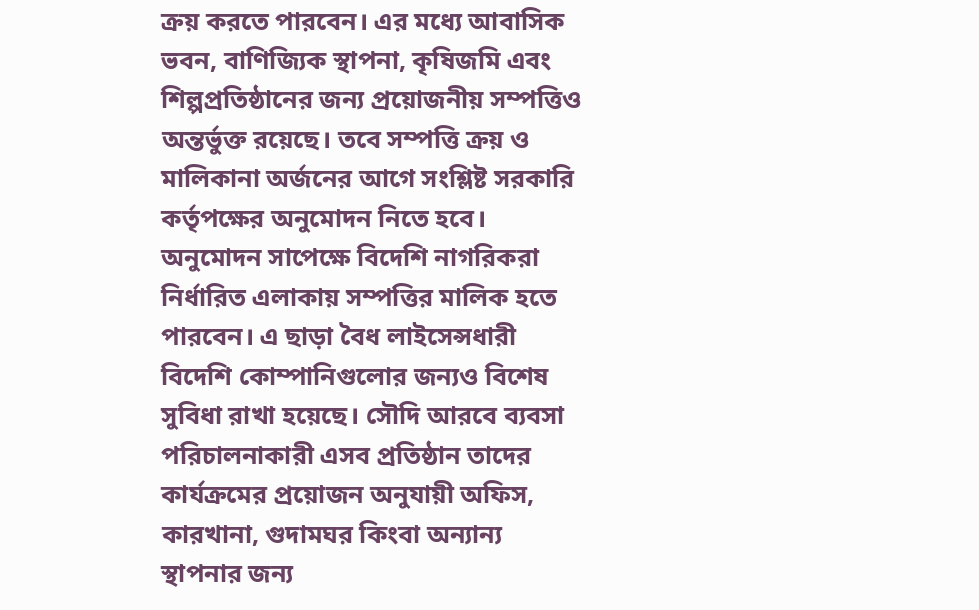ক্রয় করতে পারবেন। এর মধ্যে আবাসিক ভবন, বাণিজ্যিক স্থাপনা, কৃষিজমি এবং শিল্পপ্রতিষ্ঠানের জন্য প্রয়োজনীয় সম্পত্তিও অন্তর্ভুক্ত রয়েছে। তবে সম্পত্তি ক্রয় ও মালিকানা অর্জনের আগে সংশ্লিষ্ট সরকারি কর্তৃপক্ষের অনুমোদন নিতে হবে। অনুমোদন সাপেক্ষে বিদেশি নাগরিকরা নির্ধারিত এলাকায় সম্পত্তির মালিক হতে পারবেন। এ ছাড়া বৈধ লাইসেন্সধারী বিদেশি কোম্পানিগুলোর জন্যও বিশেষ সুবিধা রাখা হয়েছে। সৌদি আরবে ব্যবসা পরিচালনাকারী এসব প্রতিষ্ঠান তাদের কার্যক্রমের প্রয়োজন অনুযায়ী অফিস, কারখানা, গুদামঘর কিংবা অন্যান্য স্থাপনার জন্য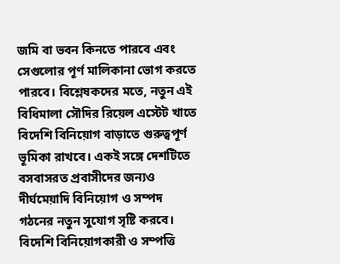জমি বা ভবন কিনতে পারবে এবং সেগুলোর পূর্ণ মালিকানা ভোগ করতে পারবে। বিশ্লেষকদের মতে, নতুন এই বিধিমালা সৌদির রিয়েল এস্টেট খাতে বিদেশি বিনিয়োগ বাড়াতে গুরুত্বপূর্ণ ভূমিকা রাখবে। একই সঙ্গে দেশটিতে বসবাসরত প্রবাসীদের জন্যও দীর্ঘমেয়াদি বিনিয়োগ ও সম্পদ গঠনের নতুন সুযোগ সৃষ্টি করবে।
বিদেশি বিনিয়োগকারী ও সম্পত্তি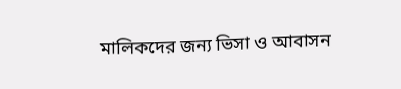মালিকদের জন্য ভিসা ও আবাসন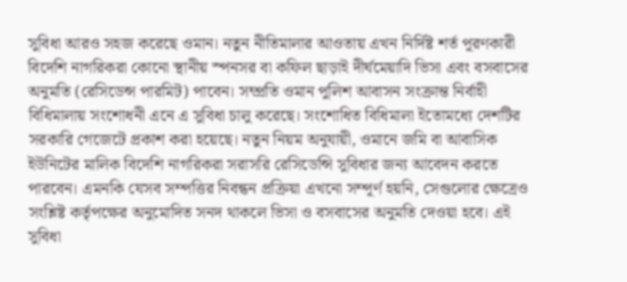সুবিধা আরও সহজ করেছে ওমান। নতুন নীতিমালার আওতায় এখন নির্দিষ্ট শর্ত পূরণকারী বিদেশি নাগরিকরা কোনো স্থানীয় স্পনসর বা কফিল ছাড়াই দীর্ঘমেয়াদি ভিসা এবং বসবাসের অনুমতি (রেসিডেন্স পারমিট) পাবেন। সম্প্রতি ওমান পুলিশ আবাসন সংক্রান্ত নির্বাহী বিধিমালায় সংশোধনী এনে এ সুবিধা চালু করেছে। সংশোধিত বিধিমালা ইতোমধ্যে দেশটির সরকারি গেজেটে প্রকাশ করা হয়েছে। নতুন নিয়ম অনুযায়ী, ওমানে জমি বা আবাসিক ইউনিটের মালিক বিদেশি নাগরিকরা সরাসরি রেসিডেন্সি সুবিধার জন্য আবেদন করতে পারবেন। এমনকি যেসব সম্পত্তির নিবন্ধন প্রক্রিয়া এখনো সম্পূর্ণ হয়নি, সেগুলোর ক্ষেত্রেও সংশ্লিষ্ট কর্তৃপক্ষের অনুমোদিত সনদ থাকলে ভিসা ও বসবাসের অনুমতি দেওয়া হবে। এই সুবিধা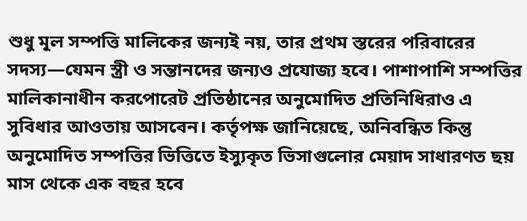শুধু মূল সম্পত্তি মালিকের জন্যই নয়, তার প্রথম স্তরের পরিবারের সদস্য—যেমন স্ত্রী ও সন্তানদের জন্যও প্রযোজ্য হবে। পাশাপাশি সম্পত্তির মালিকানাধীন করপোরেট প্রতিষ্ঠানের অনুমোদিত প্রতিনিধিরাও এ সুবিধার আওতায় আসবেন। কর্তৃপক্ষ জানিয়েছে, অনিবন্ধিত কিন্তু অনুমোদিত সম্পত্তির ভিত্তিতে ইস্যুকৃত ভিসাগুলোর মেয়াদ সাধারণত ছয় মাস থেকে এক বছর হবে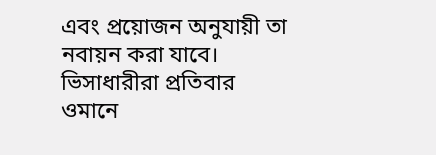এবং প্রয়োজন অনুযায়ী তা নবায়ন করা যাবে। ভিসাধারীরা প্রতিবার ওমানে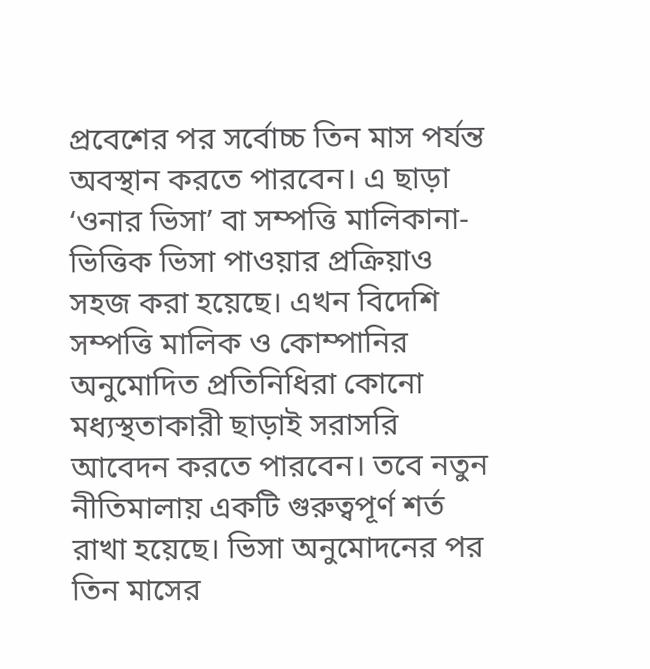প্রবেশের পর সর্বোচ্চ তিন মাস পর্যন্ত অবস্থান করতে পারবেন। এ ছাড়া ‘ওনার ভিসা’ বা সম্পত্তি মালিকানা-ভিত্তিক ভিসা পাওয়ার প্রক্রিয়াও সহজ করা হয়েছে। এখন বিদেশি সম্পত্তি মালিক ও কোম্পানির অনুমোদিত প্রতিনিধিরা কোনো মধ্যস্থতাকারী ছাড়াই সরাসরি আবেদন করতে পারবেন। তবে নতুন নীতিমালায় একটি গুরুত্বপূর্ণ শর্ত রাখা হয়েছে। ভিসা অনুমোদনের পর তিন মাসের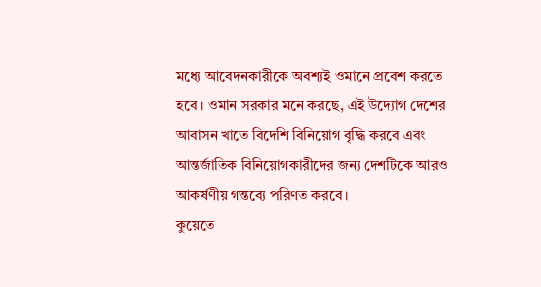মধ্যে আবেদনকারীকে অবশ্যই ওমানে প্রবেশ করতে হবে। ওমান সরকার মনে করছে, এই উদ্যোগ দেশের আবাসন খাতে বিদেশি বিনিয়োগ বৃদ্ধি করবে এবং আন্তর্জাতিক বিনিয়োগকারীদের জন্য দেশটিকে আরও আকর্ষণীয় গন্তব্যে পরিণত করবে।
কুয়েতে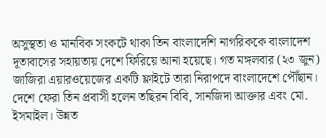অসুস্থতা ও মানবিক সংকটে থাকা তিন বাংলাদেশি নাগরিককে বাংলাদেশ দূতাবাসের সহায়তায় দেশে ফিরিয়ে আনা হয়েছে। গত মঙ্গলবার (২৩ জুন) জাজিরা এয়ারওয়েজের একটি ফ্লাইটে তারা নিরাপদে বাংলাদেশে পৌঁছান। দেশে ফেরা তিন প্রবাসী হলেন তছিরন বিবি, সানজিদা আক্তার এবং মো. ইসমাইল। উন্নত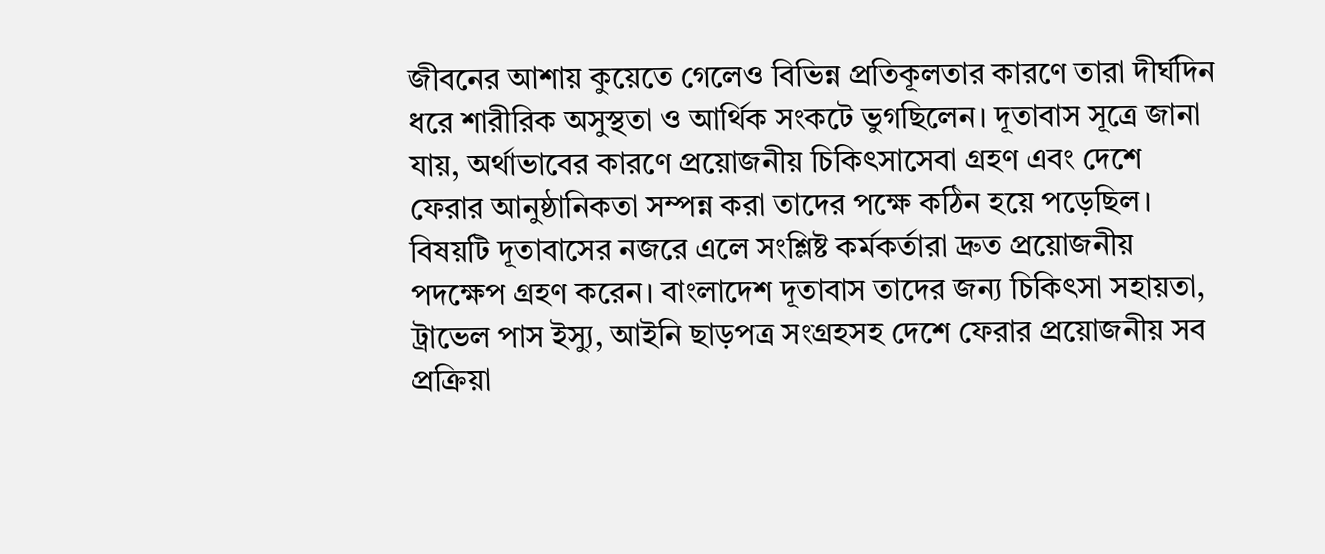জীবনের আশায় কুয়েতে গেলেও বিভিন্ন প্রতিকূলতার কারণে তারা দীর্ঘদিন ধরে শারীরিক অসুস্থতা ও আর্থিক সংকটে ভুগছিলেন। দূতাবাস সূত্রে জানা যায়, অর্থাভাবের কারণে প্রয়োজনীয় চিকিৎসাসেবা গ্রহণ এবং দেশে ফেরার আনুষ্ঠানিকতা সম্পন্ন করা তাদের পক্ষে কঠিন হয়ে পড়েছিল। বিষয়টি দূতাবাসের নজরে এলে সংশ্লিষ্ট কর্মকর্তারা দ্রুত প্রয়োজনীয় পদক্ষেপ গ্রহণ করেন। বাংলাদেশ দূতাবাস তাদের জন্য চিকিৎসা সহায়তা, ট্রাভেল পাস ইস্যু, আইনি ছাড়পত্র সংগ্রহসহ দেশে ফেরার প্রয়োজনীয় সব প্রক্রিয়া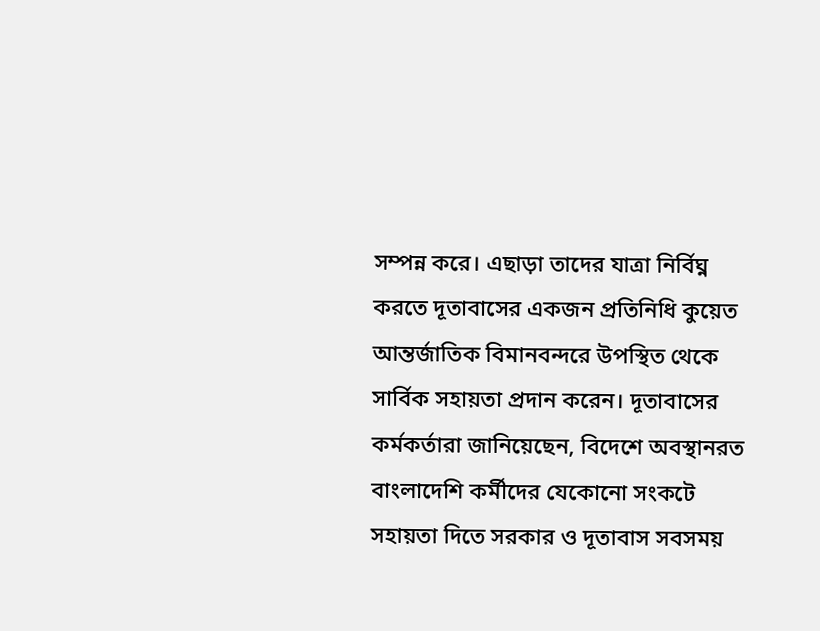সম্পন্ন করে। এছাড়া তাদের যাত্রা নির্বিঘ্ন করতে দূতাবাসের একজন প্রতিনিধি কুয়েত আন্তর্জাতিক বিমানবন্দরে উপস্থিত থেকে সার্বিক সহায়তা প্রদান করেন। দূতাবাসের কর্মকর্তারা জানিয়েছেন, বিদেশে অবস্থানরত বাংলাদেশি কর্মীদের যেকোনো সংকটে সহায়তা দিতে সরকার ও দূতাবাস সবসময়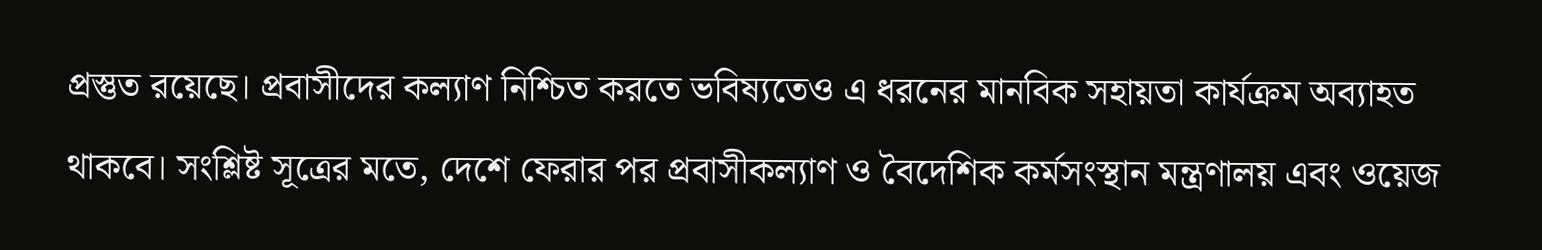প্রস্তুত রয়েছে। প্রবাসীদের কল্যাণ নিশ্চিত করতে ভবিষ্যতেও এ ধরনের মানবিক সহায়তা কার্যক্রম অব্যাহত থাকবে। সংশ্লিষ্ট সূত্রের মতে, দেশে ফেরার পর প্রবাসীকল্যাণ ও বৈদেশিক কর্মসংস্থান মন্ত্রণালয় এবং ওয়েজ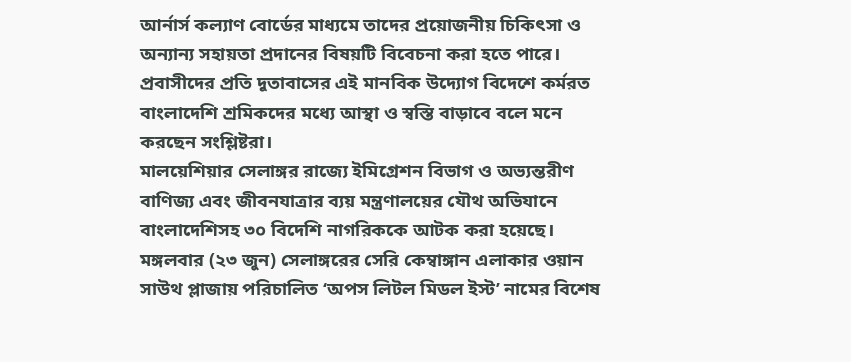আর্নার্স কল্যাণ বোর্ডের মাধ্যমে তাদের প্রয়োজনীয় চিকিৎসা ও অন্যান্য সহায়তা প্রদানের বিষয়টি বিবেচনা করা হতে পারে। প্রবাসীদের প্রতি দূতাবাসের এই মানবিক উদ্যোগ বিদেশে কর্মরত বাংলাদেশি শ্রমিকদের মধ্যে আস্থা ও স্বস্তি বাড়াবে বলে মনে করছেন সংশ্লিষ্টরা।
মালয়েশিয়ার সেলাঙ্গর রাজ্যে ইমিগ্রেশন বিভাগ ও অভ্যন্তরীণ বাণিজ্য এবং জীবনযাত্রার ব্যয় মন্ত্রণালয়ের যৌথ অভিযানে বাংলাদেশিসহ ৩০ বিদেশি নাগরিককে আটক করা হয়েছে। মঙ্গলবার (২৩ জুন) সেলাঙ্গরের সেরি কেম্বাঙ্গান এলাকার ওয়ান সাউথ প্লাজায় পরিচালিত ‘অপস লিটল মিডল ইস্ট’ নামের বিশেষ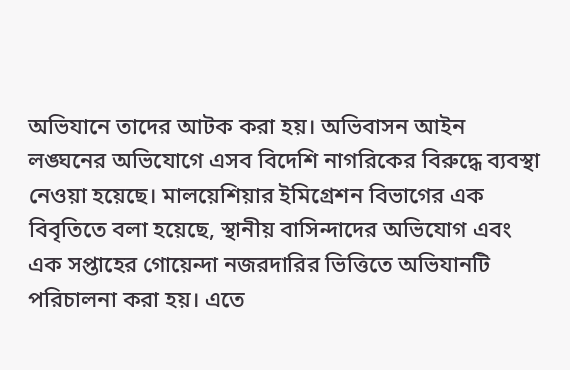অভিযানে তাদের আটক করা হয়। অভিবাসন আইন লঙ্ঘনের অভিযোগে এসব বিদেশি নাগরিকের বিরুদ্ধে ব্যবস্থা নেওয়া হয়েছে। মালয়েশিয়ার ইমিগ্রেশন বিভাগের এক বিবৃতিতে বলা হয়েছে, স্থানীয় বাসিন্দাদের অভিযোগ এবং এক সপ্তাহের গোয়েন্দা নজরদারির ভিত্তিতে অভিযানটি পরিচালনা করা হয়। এতে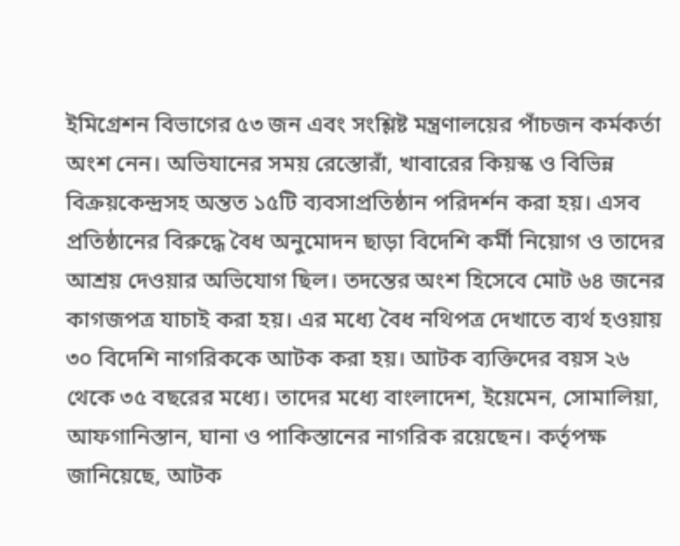ইমিগ্রেশন বিভাগের ৫৩ জন এবং সংশ্লিষ্ট মন্ত্রণালয়ের পাঁচজন কর্মকর্তা অংশ নেন। অভিযানের সময় রেস্তোরাঁ, খাবারের কিয়স্ক ও বিভিন্ন বিক্রয়কেন্দ্রসহ অন্তত ১৫টি ব্যবসাপ্রতিষ্ঠান পরিদর্শন করা হয়। এসব প্রতিষ্ঠানের বিরুদ্ধে বৈধ অনুমোদন ছাড়া বিদেশি কর্মী নিয়োগ ও তাদের আশ্রয় দেওয়ার অভিযোগ ছিল। তদন্তের অংশ হিসেবে মোট ৬৪ জনের কাগজপত্র যাচাই করা হয়। এর মধ্যে বৈধ নথিপত্র দেখাতে ব্যর্থ হওয়ায় ৩০ বিদেশি নাগরিককে আটক করা হয়। আটক ব্যক্তিদের বয়স ২৬ থেকে ৩৫ বছরের মধ্যে। তাদের মধ্যে বাংলাদেশ, ইয়েমেন, সোমালিয়া, আফগানিস্তান, ঘানা ও পাকিস্তানের নাগরিক রয়েছেন। কর্তৃপক্ষ জানিয়েছে, আটক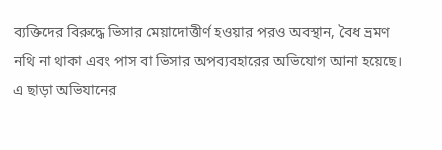ব্যক্তিদের বিরুদ্ধে ভিসার মেয়াদোত্তীর্ণ হওয়ার পরও অবস্থান, বৈধ ভ্রমণ নথি না থাকা এবং পাস বা ভিসার অপব্যবহারের অভিযোগ আনা হয়েছে। এ ছাড়া অভিযানের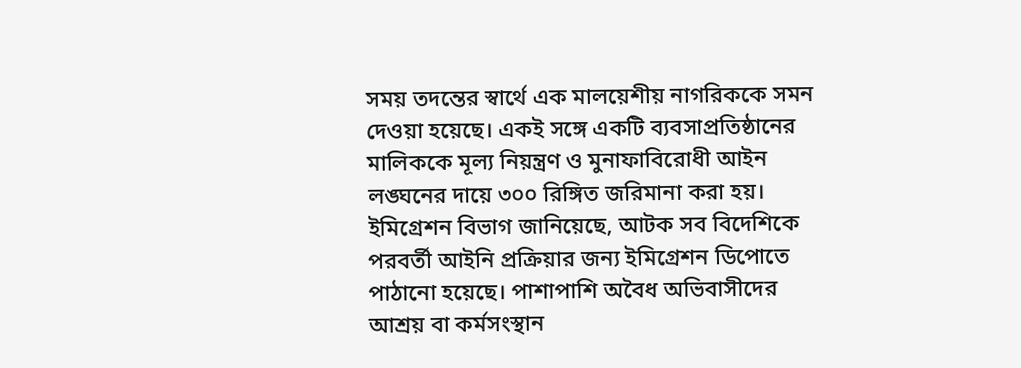সময় তদন্তের স্বার্থে এক মালয়েশীয় নাগরিককে সমন দেওয়া হয়েছে। একই সঙ্গে একটি ব্যবসাপ্রতিষ্ঠানের মালিককে মূল্য নিয়ন্ত্রণ ও মুনাফাবিরোধী আইন লঙ্ঘনের দায়ে ৩০০ রিঙ্গিত জরিমানা করা হয়। ইমিগ্রেশন বিভাগ জানিয়েছে, আটক সব বিদেশিকে পরবর্তী আইনি প্রক্রিয়ার জন্য ইমিগ্রেশন ডিপোতে পাঠানো হয়েছে। পাশাপাশি অবৈধ অভিবাসীদের আশ্রয় বা কর্মসংস্থান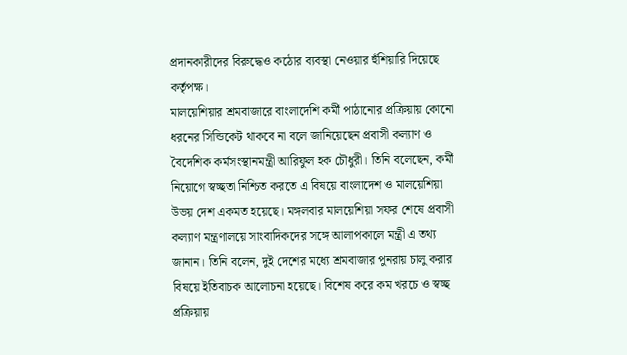প্রদানকারীদের বিরুদ্ধেও কঠোর ব্যবস্থা নেওয়ার হুঁশিয়ারি দিয়েছে কর্তৃপক্ষ।
মালয়েশিয়ার শ্রমবাজারে বাংলাদেশি কর্মী পাঠানোর প্রক্রিয়ায় কোনো ধরনের সিন্ডিকেট থাকবে না বলে জানিয়েছেন প্রবাসী কল্যাণ ও বৈদেশিক কর্মসংস্থানমন্ত্রী আরিফুল হক চৌধুরী। তিনি বলেছেন, কর্মী নিয়োগে স্বচ্ছতা নিশ্চিত করতে এ বিষয়ে বাংলাদেশ ও মালয়েশিয়া উভয় দেশ একমত হয়েছে। মঙ্গলবার মালয়েশিয়া সফর শেষে প্রবাসী কল্যাণ মন্ত্রণালয়ে সাংবাদিকদের সঙ্গে আলাপকালে মন্ত্রী এ তথ্য জানান। তিনি বলেন, দুই দেশের মধ্যে শ্রমবাজার পুনরায় চালু করার বিষয়ে ইতিবাচক আলোচনা হয়েছে। বিশেষ করে কম খরচে ও স্বচ্ছ প্রক্রিয়ায়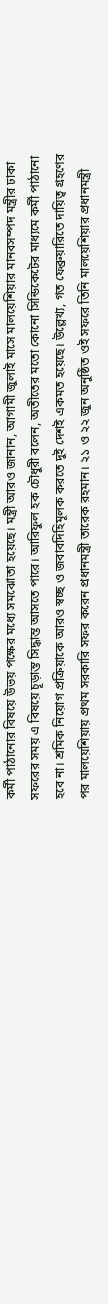কর্মী পাঠানোর বিষয়ে উভয় পক্ষের মধ্যে সমঝোতা হয়েছে। মন্ত্রী আরও জানান, আগামী জুলাই মাসে মালয়েশিয়ার মানবসম্পদ মন্ত্রীর ঢাকা সফরের সময় এ বিষয়ে চূড়ান্ত সিদ্ধান্ত আসতে পারে। আরিফুল হক চৌধুরী বলেন, অতীতের মতো কোনো সিন্ডিকেটের মাধ্যমে কর্মী পাঠানো হবে না। শ্রমিক নিয়োগ প্রক্রিয়াকে আরও স্বচ্ছ ও জবাবদিহিমূলক করতে দুই দেশই একমত হয়েছে। উল্লেখ্য, গত ফেব্রুয়ারিতে দায়িত্ব গ্রহণের পর মালয়েশিয়ায় প্রথম সরকারি সফর করেন প্রধানমন্ত্রী তারেক রহমান। ২১ ও ২২ জুন অনুষ্ঠিত ওই সফরে তিনি মালয়েশিয়ার প্রধানমন্ত্রী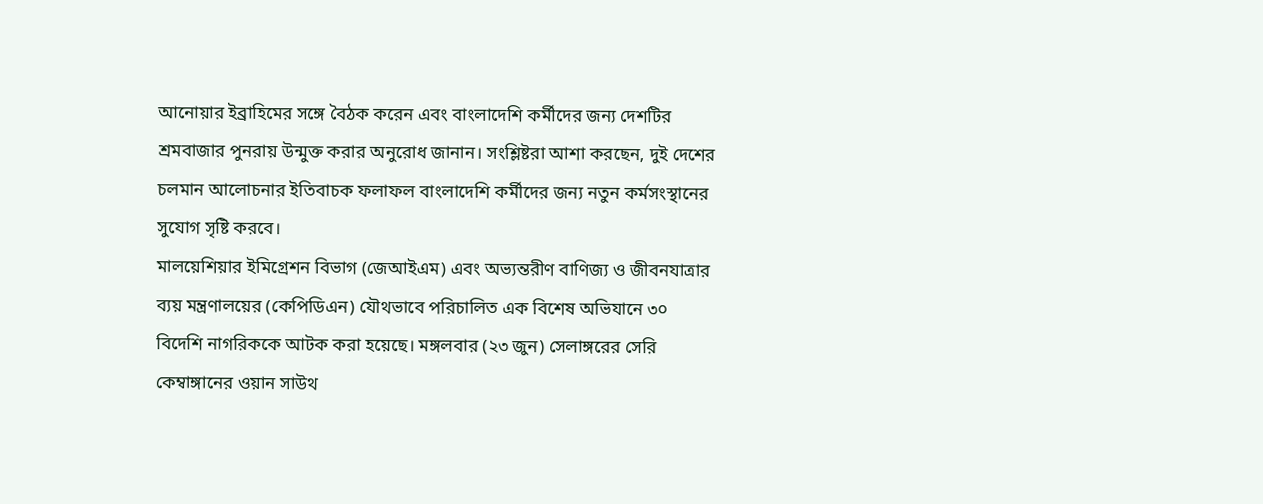আনোয়ার ইব্রাহিমের সঙ্গে বৈঠক করেন এবং বাংলাদেশি কর্মীদের জন্য দেশটির শ্রমবাজার পুনরায় উন্মুক্ত করার অনুরোধ জানান। সংশ্লিষ্টরা আশা করছেন, দুই দেশের চলমান আলোচনার ইতিবাচক ফলাফল বাংলাদেশি কর্মীদের জন্য নতুন কর্মসংস্থানের সুযোগ সৃষ্টি করবে।
মালয়েশিয়ার ইমিগ্রেশন বিভাগ (জেআইএম) এবং অভ্যন্তরীণ বাণিজ্য ও জীবনযাত্রার ব্যয় মন্ত্রণালয়ের (কেপিডিএন) যৌথভাবে পরিচালিত এক বিশেষ অভিযানে ৩০ বিদেশি নাগরিককে আটক করা হয়েছে। মঙ্গলবার (২৩ জুন) সেলাঙ্গরের সেরি কেম্বাঙ্গানের ওয়ান সাউথ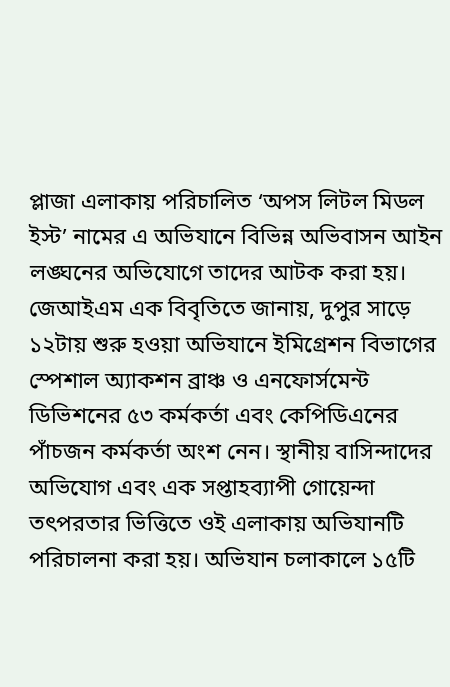প্লাজা এলাকায় পরিচালিত ‘অপস লিটল মিডল ইস্ট’ নামের এ অভিযানে বিভিন্ন অভিবাসন আইন লঙ্ঘনের অভিযোগে তাদের আটক করা হয়। জেআইএম এক বিবৃতিতে জানায়, দুপুর সাড়ে ১২টায় শুরু হওয়া অভিযানে ইমিগ্রেশন বিভাগের স্পেশাল অ্যাকশন ব্রাঞ্চ ও এনফোর্সমেন্ট ডিভিশনের ৫৩ কর্মকর্তা এবং কেপিডিএনের পাঁচজন কর্মকর্তা অংশ নেন। স্থানীয় বাসিন্দাদের অভিযোগ এবং এক সপ্তাহব্যাপী গোয়েন্দা তৎপরতার ভিত্তিতে ওই এলাকায় অভিযানটি পরিচালনা করা হয়। অভিযান চলাকালে ১৫টি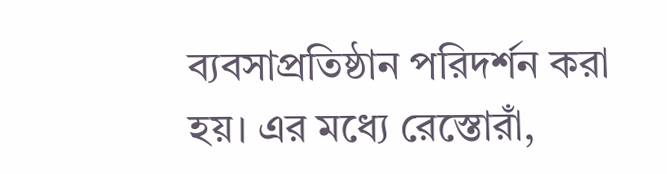ব্যবসাপ্রতিষ্ঠান পরিদর্শন করা হয়। এর মধ্যে রেস্তোরাঁ,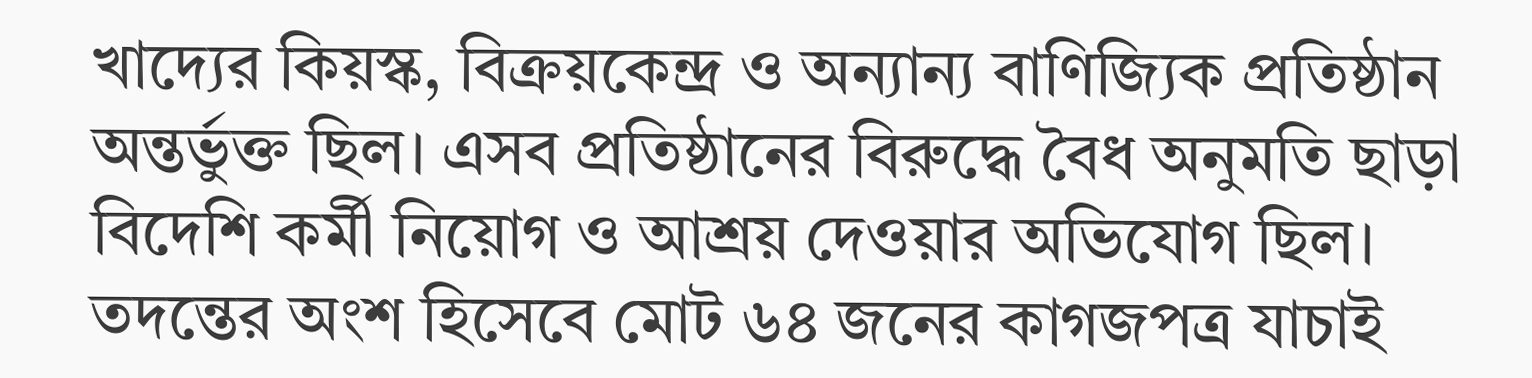খাদ্যের কিয়স্ক, বিক্রয়কেন্দ্র ও অন্যান্য বাণিজ্যিক প্রতিষ্ঠান অন্তর্ভুক্ত ছিল। এসব প্রতিষ্ঠানের বিরুদ্ধে বৈধ অনুমতি ছাড়া বিদেশি কর্মী নিয়োগ ও আশ্রয় দেওয়ার অভিযোগ ছিল। তদন্তের অংশ হিসেবে মোট ৬৪ জনের কাগজপত্র যাচাই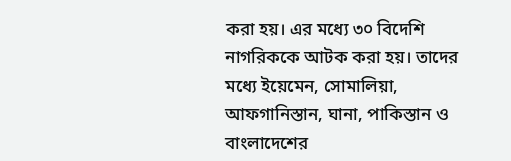করা হয়। এর মধ্যে ৩০ বিদেশি নাগরিককে আটক করা হয়। তাদের মধ্যে ইয়েমেন, সোমালিয়া, আফগানিস্তান, ঘানা, পাকিস্তান ও বাংলাদেশের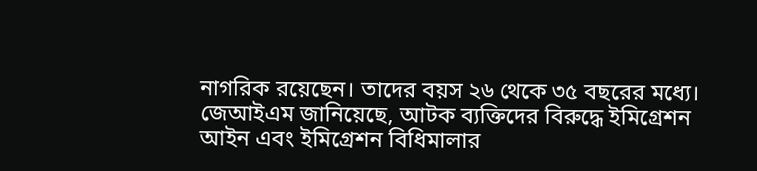নাগরিক রয়েছেন। তাদের বয়স ২৬ থেকে ৩৫ বছরের মধ্যে। জেআইএম জানিয়েছে, আটক ব্যক্তিদের বিরুদ্ধে ইমিগ্রেশন আইন এবং ইমিগ্রেশন বিধিমালার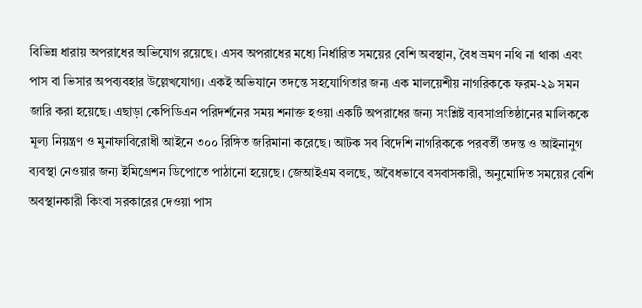বিভিন্ন ধারায় অপরাধের অভিযোগ রয়েছে। এসব অপরাধের মধ্যে নির্ধারিত সময়ের বেশি অবস্থান, বৈধ ভ্রমণ নথি না থাকা এবং পাস বা ভিসার অপব্যবহার উল্লেখযোগ্য। একই অভিযানে তদন্তে সহযোগিতার জন্য এক মালয়েশীয় নাগরিককে ফরম-২৯ সমন জারি করা হয়েছে। এছাড়া কেপিডিএন পরিদর্শনের সময় শনাক্ত হওয়া একটি অপরাধের জন্য সংশ্লিষ্ট ব্যবসাপ্রতিষ্ঠানের মালিককে মূল্য নিয়ন্ত্রণ ও মুনাফাবিরোধী আইনে ৩০০ রিঙ্গিত জরিমানা করেছে। আটক সব বিদেশি নাগরিককে পরবর্তী তদন্ত ও আইনানুগ ব্যবস্থা নেওয়ার জন্য ইমিগ্রেশন ডিপোতে পাঠানো হয়েছে। জেআইএম বলছে, অবৈধভাবে বসবাসকারী, অনুমোদিত সময়ের বেশি অবস্থানকারী কিংবা সরকারের দেওয়া পাস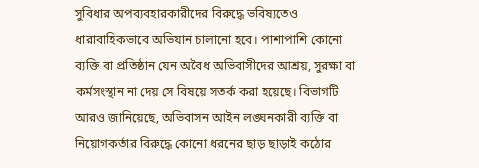সুবিধার অপব্যবহারকারীদের বিরুদ্ধে ভবিষ্যতেও ধারাবাহিকভাবে অভিযান চালানো হবে। পাশাপাশি কোনো ব্যক্তি বা প্রতিষ্ঠান যেন অবৈধ অভিবাসীদের আশ্রয়, সুরক্ষা বা কর্মসংস্থান না দেয় সে বিষয়ে সতর্ক করা হয়েছে। বিভাগটি আরও জানিয়েছে, অভিবাসন আইন লঙ্ঘনকারী ব্যক্তি বা নিয়োগকর্তার বিরুদ্ধে কোনো ধরনের ছাড় ছাড়াই কঠোর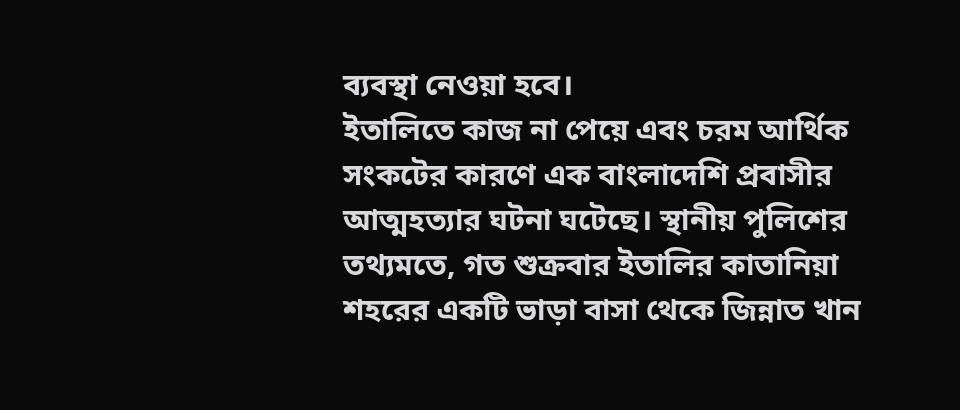ব্যবস্থা নেওয়া হবে।
ইতালিতে কাজ না পেয়ে এবং চরম আর্থিক সংকটের কারণে এক বাংলাদেশি প্রবাসীর আত্মহত্যার ঘটনা ঘটেছে। স্থানীয় পুলিশের তথ্যমতে, গত শুক্রবার ইতালির কাতানিয়া শহরের একটি ভাড়া বাসা থেকে জিন্নাত খান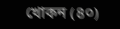খোকন (৪০)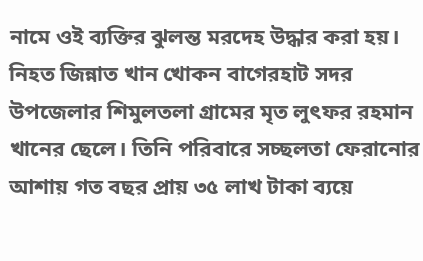নামে ওই ব্যক্তির ঝুলন্ত মরদেহ উদ্ধার করা হয়। নিহত জিন্নাত খান খোকন বাগেরহাট সদর উপজেলার শিমুলতলা গ্রামের মৃত লুৎফর রহমান খানের ছেলে। তিনি পরিবারে সচ্ছলতা ফেরানোর আশায় গত বছর প্রায় ৩৫ লাখ টাকা ব্যয়ে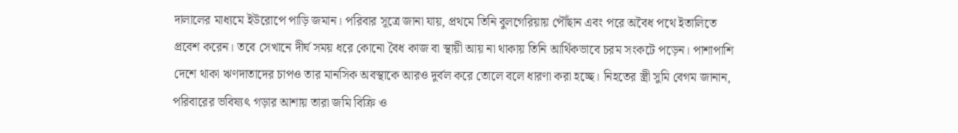দালালের মাধ্যমে ইউরোপে পাড়ি জমান। পরিবার সূত্রে জানা যায়, প্রথমে তিনি বুলগেরিয়ায় পৌঁছান এবং পরে অবৈধ পথে ইতালিতে প্রবেশ করেন। তবে সেখানে দীর্ঘ সময় ধরে কোনো বৈধ কাজ বা স্থায়ী আয় না থাকায় তিনি আর্থিকভাবে চরম সংকটে পড়েন। পাশাপাশি দেশে থাকা ঋণদাতাদের চাপও তার মানসিক অবস্থাকে আরও দুর্বল করে তোলে বলে ধারণা করা হচ্ছে। নিহতের স্ত্রী সুমি বেগম জানান, পরিবারের ভবিষ্যৎ গড়ার আশায় তারা জমি বিক্রি ও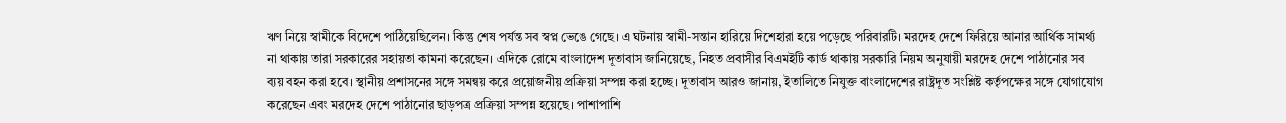ঋণ নিয়ে স্বামীকে বিদেশে পাঠিয়েছিলেন। কিন্তু শেষ পর্যন্ত সব স্বপ্ন ভেঙে গেছে। এ ঘটনায় স্বামী-সন্তান হারিয়ে দিশেহারা হয়ে পড়েছে পরিবারটি। মরদেহ দেশে ফিরিয়ে আনার আর্থিক সামর্থ্য না থাকায় তারা সরকারের সহায়তা কামনা করেছেন। এদিকে রোমে বাংলাদেশ দূতাবাস জানিয়েছে, নিহত প্রবাসীর বিএমইটি কার্ড থাকায় সরকারি নিয়ম অনুযায়ী মরদেহ দেশে পাঠানোর সব ব্যয় বহন করা হবে। স্থানীয় প্রশাসনের সঙ্গে সমন্বয় করে প্রয়োজনীয় প্রক্রিয়া সম্পন্ন করা হচ্ছে। দূতাবাস আরও জানায়, ইতালিতে নিযুক্ত বাংলাদেশের রাষ্ট্রদূত সংশ্লিষ্ট কর্তৃপক্ষের সঙ্গে যোগাযোগ করেছেন এবং মরদেহ দেশে পাঠানোর ছাড়পত্র প্রক্রিয়া সম্পন্ন হয়েছে। পাশাপাশি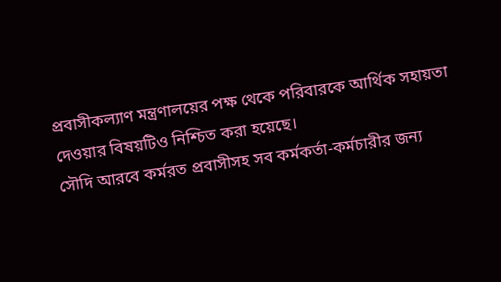প্রবাসীকল্যাণ মন্ত্রণালয়ের পক্ষ থেকে পরিবারকে আর্থিক সহায়তা দেওয়ার বিষয়টিও নিশ্চিত করা হয়েছে।
সৌদি আরবে কর্মরত প্রবাসীসহ সব কর্মকর্তা-কর্মচারীর জন্য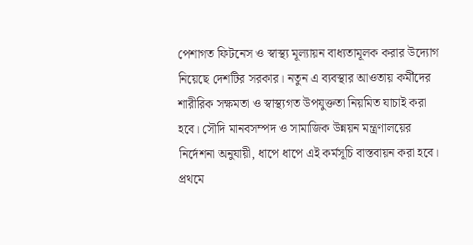পেশাগত ফিটনেস ও স্বাস্থ্য মূল্যায়ন বাধ্যতামূলক করার উদ্যোগ নিয়েছে দেশটির সরকার। নতুন এ ব্যবস্থার আওতায় কর্মীদের শারীরিক সক্ষমতা ও স্বাস্থ্যগত উপযুক্ততা নিয়মিত যাচাই করা হবে। সৌদি মানবসম্পদ ও সামাজিক উন্নয়ন মন্ত্রণালয়ের নির্দেশনা অনুযায়ী, ধাপে ধাপে এই কর্মসূচি বাস্তবায়ন করা হবে। প্রথমে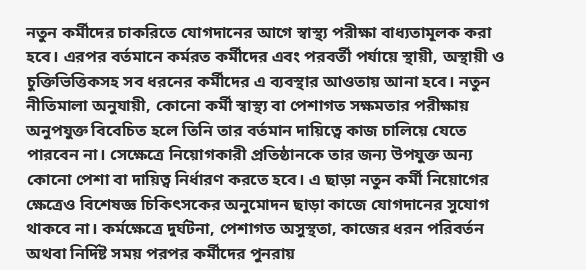নতুন কর্মীদের চাকরিতে যোগদানের আগে স্বাস্থ্য পরীক্ষা বাধ্যতামূলক করা হবে। এরপর বর্তমানে কর্মরত কর্মীদের এবং পরবর্তী পর্যায়ে স্থায়ী, অস্থায়ী ও চুক্তিভিত্তিকসহ সব ধরনের কর্মীদের এ ব্যবস্থার আওতায় আনা হবে। নতুন নীতিমালা অনুযায়ী, কোনো কর্মী স্বাস্থ্য বা পেশাগত সক্ষমতার পরীক্ষায় অনুপযুক্ত বিবেচিত হলে তিনি তার বর্তমান দায়িত্বে কাজ চালিয়ে যেতে পারবেন না। সেক্ষেত্রে নিয়োগকারী প্রতিষ্ঠানকে তার জন্য উপযুক্ত অন্য কোনো পেশা বা দায়িত্ব নির্ধারণ করতে হবে। এ ছাড়া নতুন কর্মী নিয়োগের ক্ষেত্রেও বিশেষজ্ঞ চিকিৎসকের অনুমোদন ছাড়া কাজে যোগদানের সুযোগ থাকবে না। কর্মক্ষেত্রে দুর্ঘটনা, পেশাগত অসুস্থতা, কাজের ধরন পরিবর্তন অথবা নির্দিষ্ট সময় পরপর কর্মীদের পুনরায়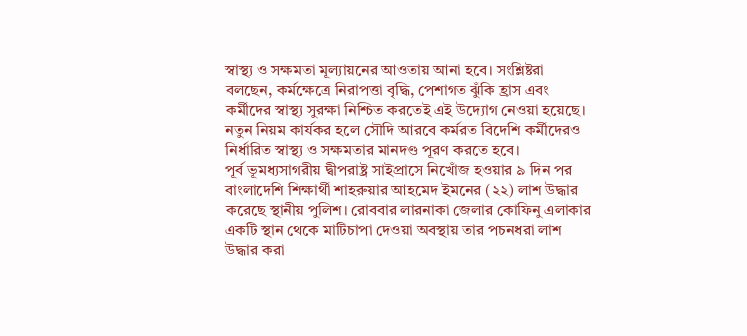স্বাস্থ্য ও সক্ষমতা মূল্যায়নের আওতায় আনা হবে। সংশ্লিষ্টরা বলছেন, কর্মক্ষেত্রে নিরাপত্তা বৃদ্ধি, পেশাগত ঝুঁকি হ্রাস এবং কর্মীদের স্বাস্থ্য সুরক্ষা নিশ্চিত করতেই এই উদ্যোগ নেওয়া হয়েছে। নতুন নিয়ম কার্যকর হলে সৌদি আরবে কর্মরত বিদেশি কর্মীদেরও নির্ধারিত স্বাস্থ্য ও সক্ষমতার মানদণ্ড পূরণ করতে হবে।
পূর্ব ভূমধ্যসাগরীয় দ্বীপরাষ্ট্র সাইপ্রাসে নিখোঁজ হওয়ার ৯ দিন পর বাংলাদেশি শিক্ষার্থী শাহরুয়ার আহমেদ ইমনের (২২) লাশ উদ্ধার করেছে স্থানীয় পুলিশ। রোববার লারনাকা জেলার কোফিনু এলাকার একটি স্থান থেকে মাটিচাপা দেওয়া অবস্থায় তার পচনধরা লাশ উদ্ধার করা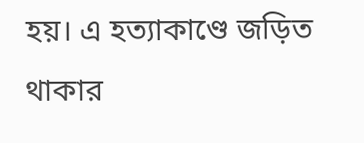হয়। এ হত্যাকাণ্ডে জড়িত থাকার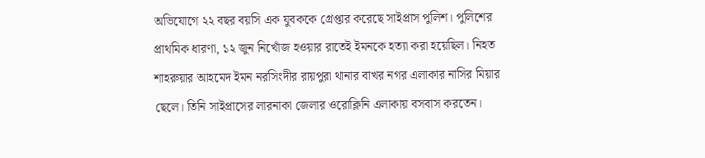অভিযোগে ২২ বছর বয়সি এক যুবককে গ্রেপ্তার করেছে সাইপ্রাস পুলিশ। পুলিশের প্রাথমিক ধারণা, ১২ জুন নিখোঁজ হওয়ার রাতেই ইমনকে হত্যা করা হয়েছিল। নিহত শাহরুয়ার আহমেদ ইমন নরসিংদীর রায়পুরা থানার বাখর নগর এলাকার নাসির মিয়ার ছেলে। তিনি সাইপ্রাসের লারনাকা জেলার ওরোক্লিনি এলাকায় বসবাস করতেন।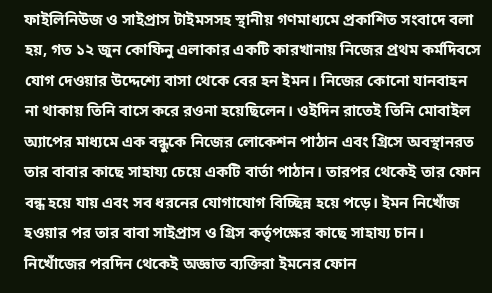ফাইলিনিউজ ও সাইপ্রাস টাইমসসহ স্থানীয় গণমাধ্যমে প্রকাশিত সংবাদে বলা হয়, গত ১২ জুন কোফিনু এলাকার একটি কারখানায় নিজের প্রথম কর্মদিবসে যোগ দেওয়ার উদ্দেশ্যে বাসা থেকে বের হন ইমন। নিজের কোনো যানবাহন না থাকায় তিনি বাসে করে রওনা হয়েছিলেন। ওইদিন রাতেই তিনি মোবাইল অ্যাপের মাধ্যমে এক বন্ধুকে নিজের লোকেশন পাঠান এবং গ্রিসে অবস্থানরত তার বাবার কাছে সাহায্য চেয়ে একটি বার্তা পাঠান। তারপর থেকেই তার ফোন বন্ধ হয়ে যায় এবং সব ধরনের যোগাযোগ বিচ্ছিন্ন হয়ে পড়ে। ইমন নিখোঁজ হওয়ার পর তার বাবা সাইপ্রাস ও গ্রিস কর্তৃপক্ষের কাছে সাহায্য চান। নিখোঁজের পরদিন থেকেই অজ্ঞাত ব্যক্তিরা ইমনের ফোন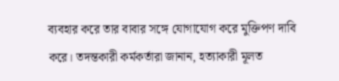ব্যবহার করে তার বাবার সঙ্গে যোগাযোগ করে মুক্তিপণ দাবি করে। তদন্তকারী কর্মকর্তারা জানান, হত্যাকারী মূলত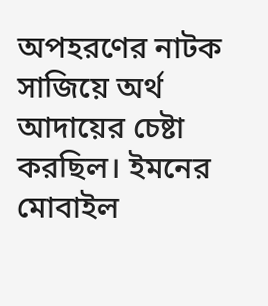অপহরণের নাটক সাজিয়ে অর্থ আদায়ের চেষ্টা করছিল। ইমনের মোবাইল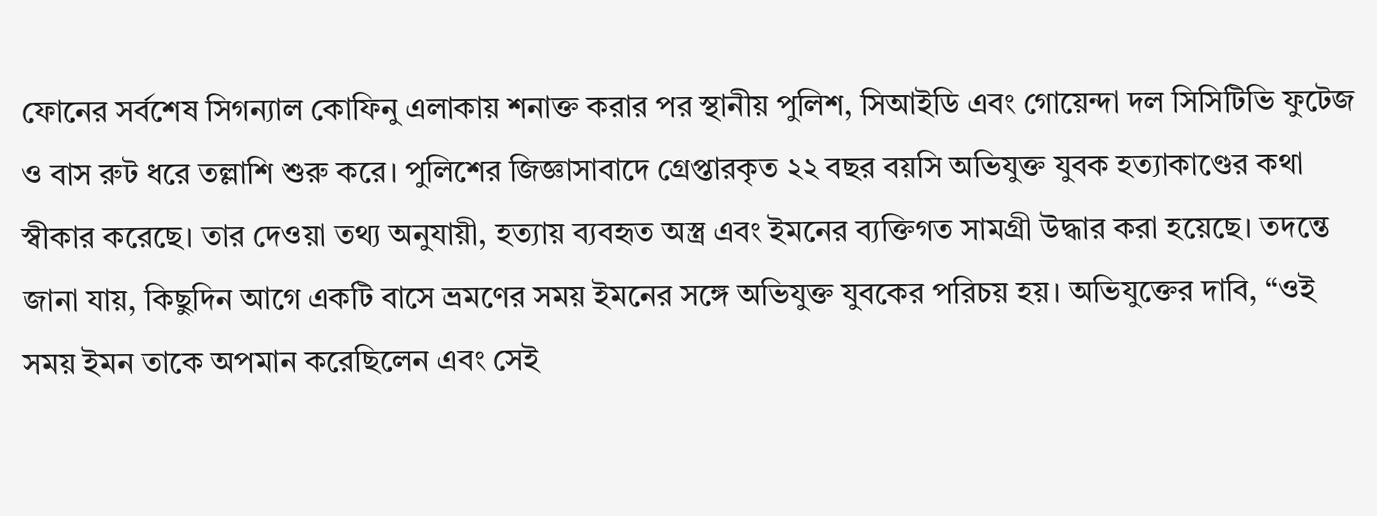ফোনের সর্বশেষ সিগন্যাল কোফিনু এলাকায় শনাক্ত করার পর স্থানীয় পুলিশ, সিআইডি এবং গোয়েন্দা দল সিসিটিভি ফুটেজ ও বাস রুট ধরে তল্লাশি শুরু করে। পুলিশের জিজ্ঞাসাবাদে গ্রেপ্তারকৃত ২২ বছর বয়সি অভিযুক্ত যুবক হত্যাকাণ্ডের কথা স্বীকার করেছে। তার দেওয়া তথ্য অনুযায়ী, হত্যায় ব্যবহৃত অস্ত্র এবং ইমনের ব্যক্তিগত সামগ্রী উদ্ধার করা হয়েছে। তদন্তে জানা যায়, কিছুদিন আগে একটি বাসে ভ্রমণের সময় ইমনের সঙ্গে অভিযুক্ত যুবকের পরিচয় হয়। অভিযুক্তের দাবি, “ওই সময় ইমন তাকে অপমান করেছিলেন এবং সেই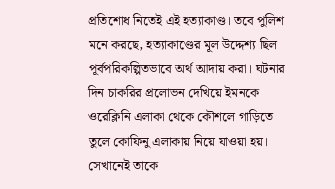প্রতিশোধ নিতেই এই হত্যাকাণ্ড। তবে পুলিশ মনে করছে, হত্যাকাণ্ডের মূল উদ্দেশ্য ছিল পূর্বপরিকল্পিতভাবে অর্থ আদায় করা। ঘটনার দিন চাকরির প্রলোভন দেখিয়ে ইমনকে ওরেক্লিনি এলাকা থেকে কৌশলে গাড়িতে তুলে কোফিনু এলাকায় নিয়ে যাওয়া হয়। সেখানেই তাকে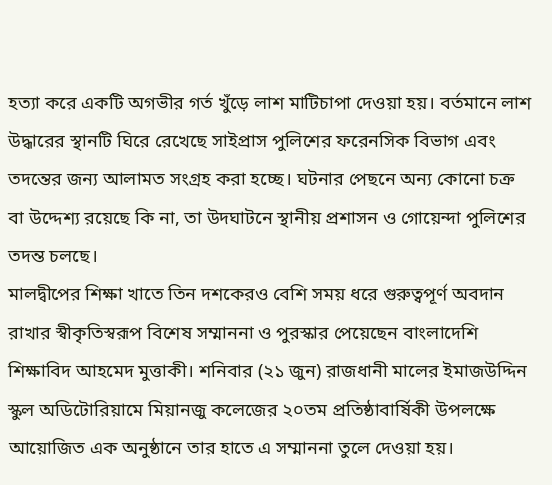হত্যা করে একটি অগভীর গর্ত খুঁড়ে লাশ মাটিচাপা দেওয়া হয়। বর্তমানে লাশ উদ্ধারের স্থানটি ঘিরে রেখেছে সাইপ্রাস পুলিশের ফরেনসিক বিভাগ এবং তদন্তের জন্য আলামত সংগ্রহ করা হচ্ছে। ঘটনার পেছনে অন্য কোনো চক্র বা উদ্দেশ্য রয়েছে কি না, তা উদঘাটনে স্থানীয় প্রশাসন ও গোয়েন্দা পুলিশের তদন্ত চলছে।
মালদ্বীপের শিক্ষা খাতে তিন দশকেরও বেশি সময় ধরে গুরুত্বপূর্ণ অবদান রাখার স্বীকৃতিস্বরূপ বিশেষ সম্মাননা ও পুরস্কার পেয়েছেন বাংলাদেশি শিক্ষাবিদ আহমেদ মুত্তাকী। শনিবার (২১ জুন) রাজধানী মালের ইমাজউদ্দিন স্কুল অডিটোরিয়ামে মিয়ানজু কলেজের ২০তম প্রতিষ্ঠাবার্ষিকী উপলক্ষে আয়োজিত এক অনুষ্ঠানে তার হাতে এ সম্মাননা তুলে দেওয়া হয়।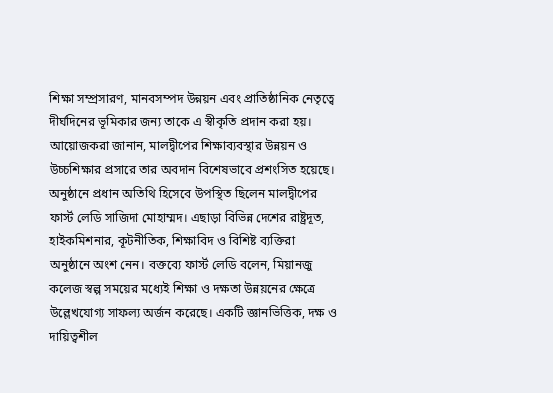শিক্ষা সম্প্রসারণ, মানবসম্পদ উন্নয়ন এবং প্রাতিষ্ঠানিক নেতৃত্বে দীর্ঘদিনের ভূমিকার জন্য তাকে এ স্বীকৃতি প্রদান করা হয়। আয়োজকরা জানান, মালদ্বীপের শিক্ষাব্যবস্থার উন্নয়ন ও উচ্চশিক্ষার প্রসারে তার অবদান বিশেষভাবে প্রশংসিত হয়েছে। অনুষ্ঠানে প্রধান অতিথি হিসেবে উপস্থিত ছিলেন মালদ্বীপের ফার্স্ট লেডি সাজিদা মোহাম্মদ। এছাড়া বিভিন্ন দেশের রাষ্ট্রদূত, হাইকমিশনার, কূটনীতিক, শিক্ষাবিদ ও বিশিষ্ট ব্যক্তিরা অনুষ্ঠানে অংশ নেন। বক্তব্যে ফার্স্ট লেডি বলেন, মিয়ানজু কলেজ স্বল্প সময়ের মধ্যেই শিক্ষা ও দক্ষতা উন্নয়নের ক্ষেত্রে উল্লেখযোগ্য সাফল্য অর্জন করেছে। একটি জ্ঞানভিত্তিক, দক্ষ ও দায়িত্বশীল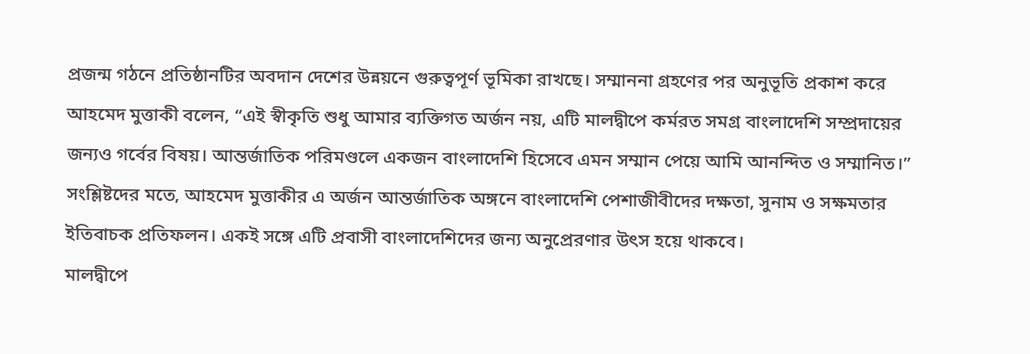প্রজন্ম গঠনে প্রতিষ্ঠানটির অবদান দেশের উন্নয়নে গুরুত্বপূর্ণ ভূমিকা রাখছে। সম্মাননা গ্রহণের পর অনুভূতি প্রকাশ করে আহমেদ মুত্তাকী বলেন, “এই স্বীকৃতি শুধু আমার ব্যক্তিগত অর্জন নয়, এটি মালদ্বীপে কর্মরত সমগ্র বাংলাদেশি সম্প্রদায়ের জন্যও গর্বের বিষয়। আন্তর্জাতিক পরিমণ্ডলে একজন বাংলাদেশি হিসেবে এমন সম্মান পেয়ে আমি আনন্দিত ও সম্মানিত।” সংশ্লিষ্টদের মতে, আহমেদ মুত্তাকীর এ অর্জন আন্তর্জাতিক অঙ্গনে বাংলাদেশি পেশাজীবীদের দক্ষতা, সুনাম ও সক্ষমতার ইতিবাচক প্রতিফলন। একই সঙ্গে এটি প্রবাসী বাংলাদেশিদের জন্য অনুপ্রেরণার উৎস হয়ে থাকবে।
মালদ্বীপে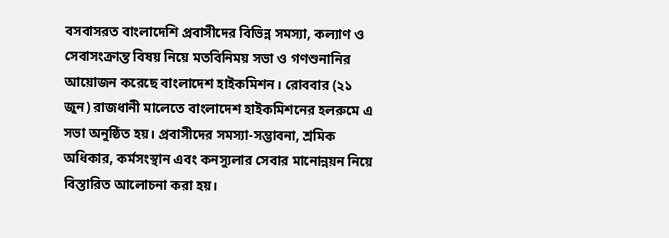বসবাসরত বাংলাদেশি প্রবাসীদের বিভিন্ন সমস্যা, কল্যাণ ও সেবাসংক্রান্ত বিষয় নিয়ে মতবিনিময় সভা ও গণশুনানির আয়োজন করেছে বাংলাদেশ হাইকমিশন। রোববার (২১ জুন) রাজধানী মালেতে বাংলাদেশ হাইকমিশনের হলরুমে এ সভা অনুষ্ঠিত হয়। প্রবাসীদের সমস্যা-সম্ভাবনা, শ্রমিক অধিকার, কর্মসংস্থান এবং কনস্যুলার সেবার মানোন্নয়ন নিয়ে বিস্তারিত আলোচনা করা হয়।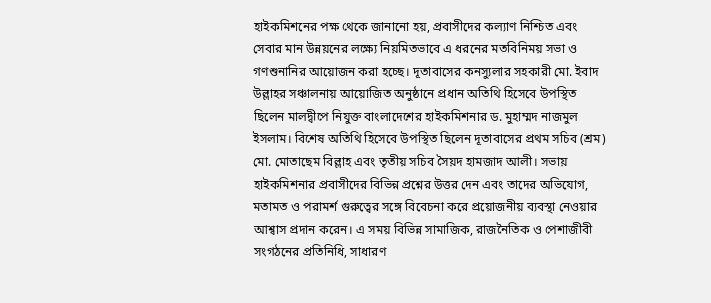হাইকমিশনের পক্ষ থেকে জানানো হয়, প্রবাসীদের কল্যাণ নিশ্চিত এবং সেবার মান উন্নয়নের লক্ষ্যে নিয়মিতভাবে এ ধরনের মতবিনিময় সভা ও গণশুনানির আয়োজন করা হচ্ছে। দূতাবাসের কনস্যুলার সহকারী মো. ইবাদ উল্লাহর সঞ্চালনায় আয়োজিত অনুষ্ঠানে প্রধান অতিথি হিসেবে উপস্থিত ছিলেন মালদ্বীপে নিযুক্ত বাংলাদেশের হাইকমিশনার ড. মুহাম্মদ নাজমুল ইসলাম। বিশেষ অতিথি হিসেবে উপস্থিত ছিলেন দূতাবাসের প্রথম সচিব (শ্রম) মো. মোতাছেম বিল্লাহ এবং তৃতীয় সচিব সৈয়দ হামজাদ আলী। সভায় হাইকমিশনার প্রবাসীদের বিভিন্ন প্রশ্নের উত্তর দেন এবং তাদের অভিযোগ, মতামত ও পরামর্শ গুরুত্বের সঙ্গে বিবেচনা করে প্রয়োজনীয় ব্যবস্থা নেওয়ার আশ্বাস প্রদান করেন। এ সময় বিভিন্ন সামাজিক, রাজনৈতিক ও পেশাজীবী সংগঠনের প্রতিনিধি, সাধারণ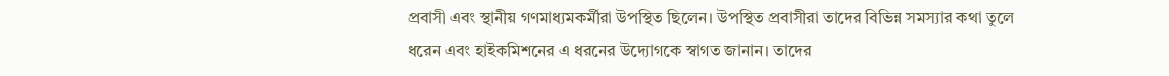প্রবাসী এবং স্থানীয় গণমাধ্যমকর্মীরা উপস্থিত ছিলেন। উপস্থিত প্রবাসীরা তাদের বিভিন্ন সমস্যার কথা তুলে ধরেন এবং হাইকমিশনের এ ধরনের উদ্যোগকে স্বাগত জানান। তাদের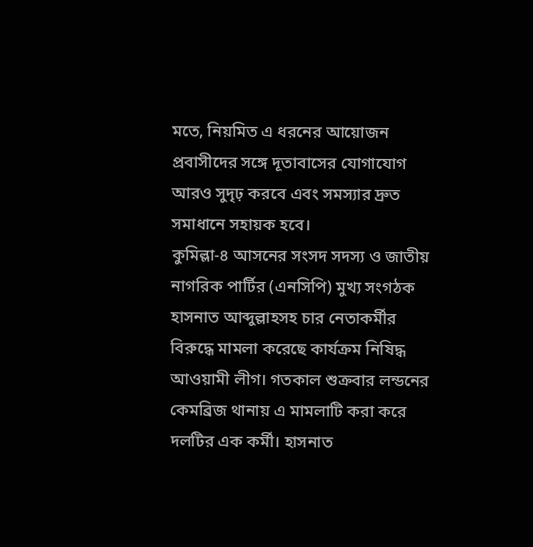মতে, নিয়মিত এ ধরনের আয়োজন প্রবাসীদের সঙ্গে দূতাবাসের যোগাযোগ আরও সুদৃঢ় করবে এবং সমস্যার দ্রুত সমাধানে সহায়ক হবে।
কুমিল্লা-৪ আসনের সংসদ সদস্য ও জাতীয় নাগরিক পার্টির (এনসিপি) মুখ্য সংগঠক হাসনাত আব্দুল্লাহসহ চার নেতাকর্মীর বিরুদ্ধে মামলা করেছে কার্যক্রম নিষিদ্ধ আওয়ামী লীগ। গতকাল শুক্রবার লন্ডনের কেমব্রিজ থানায় এ মামলাটি করা করে দলটির এক কর্মী। হাসনাত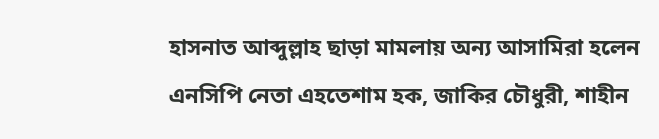হাসনাত আব্দুল্লাহ ছাড়া মামলায় অন্য আসামিরা হলেন এনসিপি নেতা এহতেশাম হক, জাকির চৌধুরী, শাহীন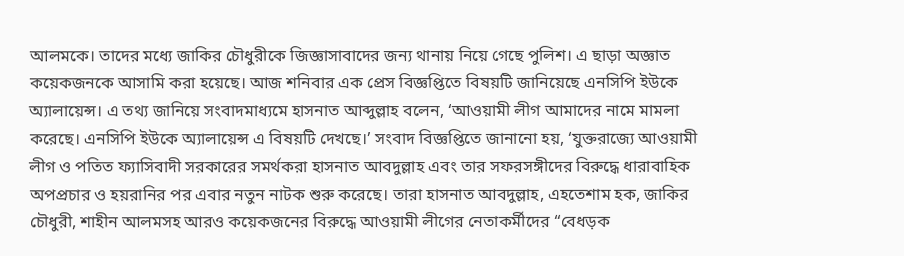আলমকে। তাদের মধ্যে জাকির চৌধুরীকে জিজ্ঞাসাবাদের জন্য থানায় নিয়ে গেছে পুলিশ। এ ছাড়া অজ্ঞাত কয়েকজনকে আসামি করা হয়েছে। আজ শনিবার এক প্রেস বিজ্ঞপ্তিতে বিষয়টি জানিয়েছে এনসিপি ইউকে অ্যালায়েন্স। এ তথ্য জানিয়ে সংবাদমাধ্যমে হাসনাত আব্দুল্লাহ বলেন, ‘আওয়ামী লীগ আমাদের নামে মামলা করেছে। এনসিপি ইউকে অ্যালায়েন্স এ বিষয়টি দেখছে।’ সংবাদ বিজ্ঞপ্তিতে জানানো হয়, ‘যুক্তরাজ্যে আওয়ামী লীগ ও পতিত ফ্যাসিবাদী সরকারের সমর্থকরা হাসনাত আবদুল্লাহ এবং তার সফরসঙ্গীদের বিরুদ্ধে ধারাবাহিক অপপ্রচার ও হয়রানির পর এবার নতুন নাটক শুরু করেছে। তারা হাসনাত আবদুল্লাহ, এহতেশাম হক, জাকির চৌধুরী, শাহীন আলমসহ আরও কয়েকজনের বিরুদ্ধে আওয়ামী লীগের নেতাকর্মীদের “বেধড়ক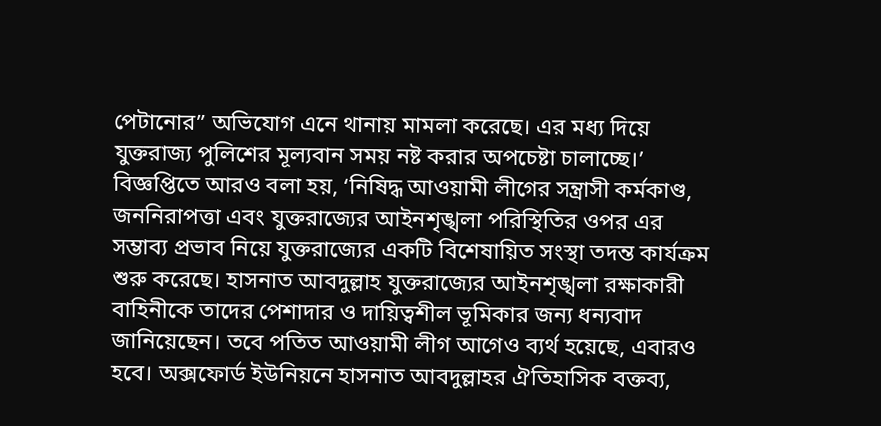পেটানোর” অভিযোগ এনে থানায় মামলা করেছে। এর মধ্য দিয়ে যুক্তরাজ্য পুলিশের মূল্যবান সময় নষ্ট করার অপচেষ্টা চালাচ্ছে।’ বিজ্ঞপ্তিতে আরও বলা হয়, ‘নিষিদ্ধ আওয়ামী লীগের সন্ত্রাসী কর্মকাণ্ড, জননিরাপত্তা এবং যুক্তরাজ্যের আইনশৃঙ্খলা পরিস্থিতির ওপর এর সম্ভাব্য প্রভাব নিয়ে যুক্তরাজ্যের একটি বিশেষায়িত সংস্থা তদন্ত কার্যক্রম শুরু করেছে। হাসনাত আবদুল্লাহ যুক্তরাজ্যের আইনশৃঙ্খলা রক্ষাকারী বাহিনীকে তাদের পেশাদার ও দায়িত্বশীল ভূমিকার জন্য ধন্যবাদ জানিয়েছেন। তবে পতিত আওয়ামী লীগ আগেও ব্যর্থ হয়েছে, এবারও হবে। অক্সফোর্ড ইউনিয়নে হাসনাত আবদুল্লাহর ঐতিহাসিক বক্তব্য,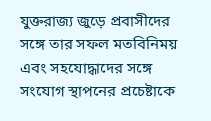যুক্তরাজ্য জুড়ে প্রবাসীদের সঙ্গে তার সফল মতবিনিময় এবং সহযোদ্ধাদের সঙ্গে সংযোগ স্থাপনের প্রচেষ্টাকে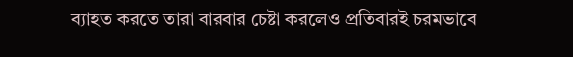ব্যাহত করতে তারা বারবার চেষ্টা করলেও প্রতিবারই চরমভাবে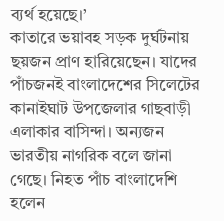ব্যর্থ হয়েছে।’
কাতারে ভয়াবহ সড়ক দুর্ঘটনায় ছয়জন প্রাণ হারিয়েছেন। যাদের পাঁচজনই বাংলাদেশের সিলেটের কানাইঘাট উপজেলার গাছবাড়ী এলাকার বাসিন্দা। অন্যজন ভারতীয় নাগরিক বলে জানা গেছে। নিহত পাঁচ বাংলাদেশি হলেন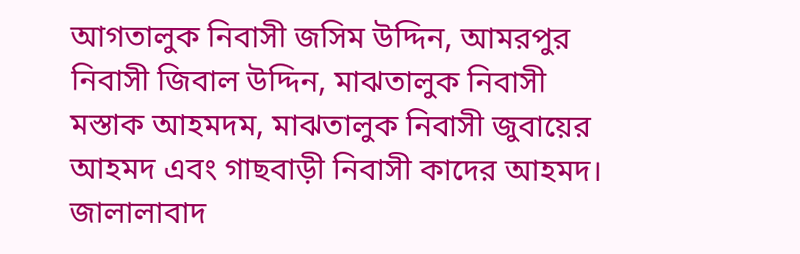আগতালুক নিবাসী জসিম উদ্দিন, আমরপুর নিবাসী জিবাল উদ্দিন, মাঝতালুক নিবাসী মস্তাক আহমদম, মাঝতালুক নিবাসী জুবায়ের আহমদ এবং গাছবাড়ী নিবাসী কাদের আহমদ। জালালাবাদ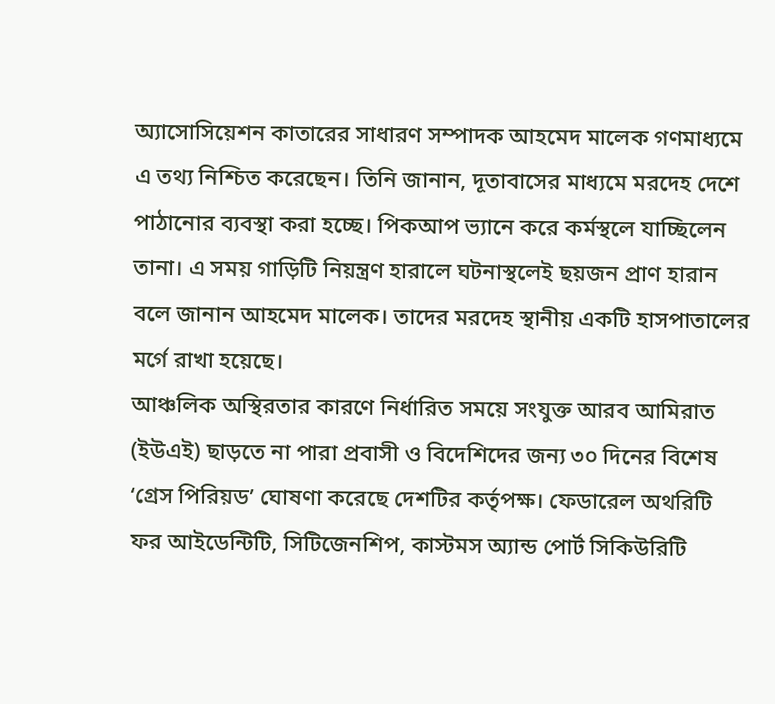অ্যাসোসিয়েশন কাতারের সাধারণ সম্পাদক আহমেদ মালেক গণমাধ্যমে এ তথ্য নিশ্চিত করেছেন। তিনি জানান, দূতাবাসের মাধ্যমে মরদেহ দেশে পাঠানোর ব্যবস্থা করা হচ্ছে। পিকআপ ভ্যানে করে কর্মস্থলে যাচ্ছিলেন তানা। এ সময় গাড়িটি নিয়ন্ত্রণ হারালে ঘটনাস্থলেই ছয়জন প্রাণ হারান বলে জানান আহমেদ মালেক। তাদের মরদেহ স্থানীয় একটি হাসপাতালের মর্গে রাখা হয়েছে।
আঞ্চলিক অস্থিরতার কারণে নির্ধারিত সময়ে সংযুক্ত আরব আমিরাত (ইউএই) ছাড়তে না পারা প্রবাসী ও বিদেশিদের জন্য ৩০ দিনের বিশেষ ‘গ্রেস পিরিয়ড’ ঘোষণা করেছে দেশটির কর্তৃপক্ষ। ফেডারেল অথরিটি ফর আইডেন্টিটি, সিটিজেনশিপ, কাস্টমস অ্যান্ড পোর্ট সিকিউরিটি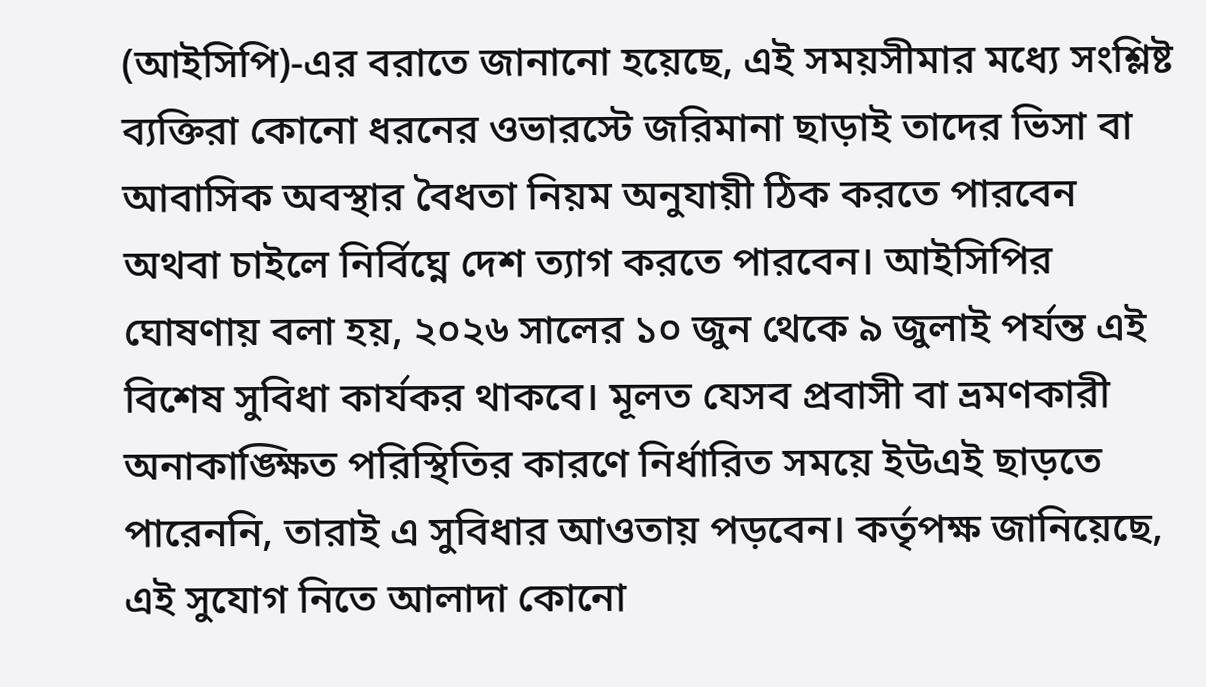(আইসিপি)-এর বরাতে জানানো হয়েছে, এই সময়সীমার মধ্যে সংশ্লিষ্ট ব্যক্তিরা কোনো ধরনের ওভারস্টে জরিমানা ছাড়াই তাদের ভিসা বা আবাসিক অবস্থার বৈধতা নিয়ম অনুযায়ী ঠিক করতে পারবেন অথবা চাইলে নির্বিঘ্নে দেশ ত্যাগ করতে পারবেন। আইসিপির ঘোষণায় বলা হয়, ২০২৬ সালের ১০ জুন থেকে ৯ জুলাই পর্যন্ত এই বিশেষ সুবিধা কার্যকর থাকবে। মূলত যেসব প্রবাসী বা ভ্রমণকারী অনাকাঙ্ক্ষিত পরিস্থিতির কারণে নির্ধারিত সময়ে ইউএই ছাড়তে পারেননি, তারাই এ সুবিধার আওতায় পড়বেন। কর্তৃপক্ষ জানিয়েছে, এই সুযোগ নিতে আলাদা কোনো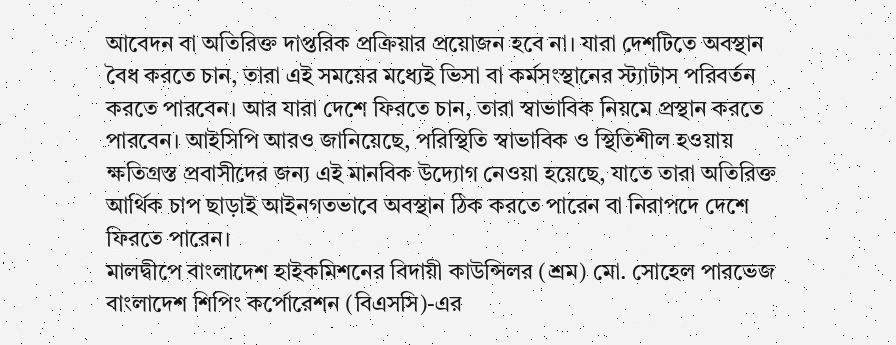আবেদন বা অতিরিক্ত দাপ্তরিক প্রক্রিয়ার প্রয়োজন হবে না। যারা দেশটিতে অবস্থান বৈধ করতে চান, তারা এই সময়ের মধ্যেই ভিসা বা কর্মসংস্থানের স্ট্যাটাস পরিবর্তন করতে পারবেন। আর যারা দেশে ফিরতে চান, তারা স্বাভাবিক নিয়মে প্রস্থান করতে পারবেন। আইসিপি আরও জানিয়েছে, পরিস্থিতি স্বাভাবিক ও স্থিতিশীল হওয়ায় ক্ষতিগ্রস্ত প্রবাসীদের জন্য এই মানবিক উদ্যোগ নেওয়া হয়েছে, যাতে তারা অতিরিক্ত আর্থিক চাপ ছাড়াই আইনগতভাবে অবস্থান ঠিক করতে পারেন বা নিরাপদে দেশে ফিরতে পারেন।
মালদ্বীপে বাংলাদেশ হাইকমিশনের বিদায়ী কাউন্সিলর (শ্রম) মো. সোহেল পারভেজ বাংলাদেশ শিপিং কর্পোরেশন (বিএসসি)-এর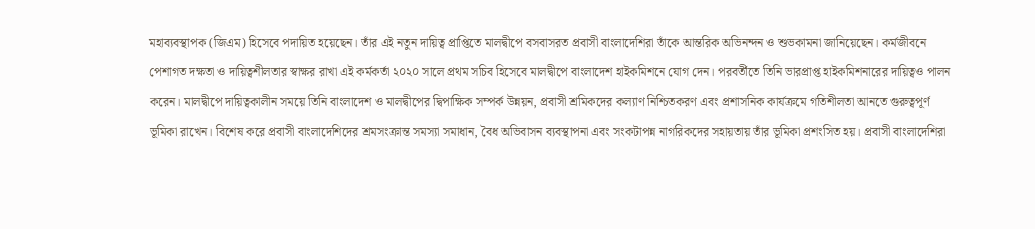মহাব্যবস্থাপক (জিএম) হিসেবে পদায়িত হয়েছেন। তাঁর এই নতুন দায়িত্ব প্রাপ্তিতে মালদ্বীপে বসবাসরত প্রবাসী বাংলাদেশিরা তাঁকে আন্তরিক অভিনন্দন ও শুভকামনা জানিয়েছেন। কর্মজীবনে পেশাগত দক্ষতা ও দায়িত্বশীলতার স্বাক্ষর রাখা এই কর্মকর্তা ২০২০ সালে প্রথম সচিব হিসেবে মালদ্বীপে বাংলাদেশ হাইকমিশনে যোগ দেন। পরবর্তীতে তিনি ভারপ্রাপ্ত হাইকমিশনারের দায়িত্বও পালন করেন। মালদ্বীপে দায়িত্বকালীন সময়ে তিনি বাংলাদেশ ও মালদ্বীপের দ্বিপাক্ষিক সম্পর্ক উন্নয়ন, প্রবাসী শ্রমিকদের কল্যাণ নিশ্চিতকরণ এবং প্রশাসনিক কার্যক্রমে গতিশীলতা আনতে গুরুত্বপূর্ণ ভূমিকা রাখেন। বিশেষ করে প্রবাসী বাংলাদেশিদের শ্রমসংক্রান্ত সমস্যা সমাধান, বৈধ অভিবাসন ব্যবস্থাপনা এবং সংকটাপন্ন নাগরিকদের সহায়তায় তাঁর ভূমিকা প্রশংসিত হয়। প্রবাসী বাংলাদেশিরা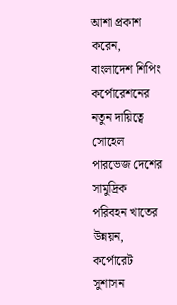আশা প্রকাশ করেন, বাংলাদেশ শিপিং কর্পোরেশনের নতুন দায়িত্বে সোহেল পারভেজ দেশের সামুদ্রিক পরিবহন খাতের উন্নয়ন, কর্পোরেট সুশাসন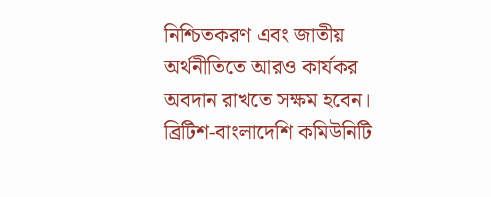নিশ্চিতকরণ এবং জাতীয় অর্থনীতিতে আরও কার্যকর অবদান রাখতে সক্ষম হবেন।
ব্রিটিশ-বাংলাদেশি কমিউনিটি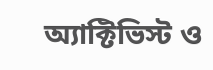অ্যাক্টিভিস্ট ও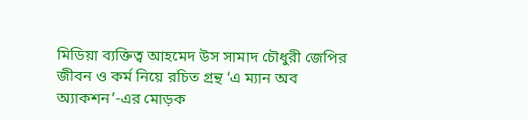মিডিয়া ব্যক্তিত্ব আহমেদ উস সামাদ চৌধুরী জেপির জীবন ও কর্ম নিয়ে রচিত গ্রন্থ ‘এ ম্যান অব অ্যাকশন’-এর মোড়ক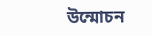উন্মোচন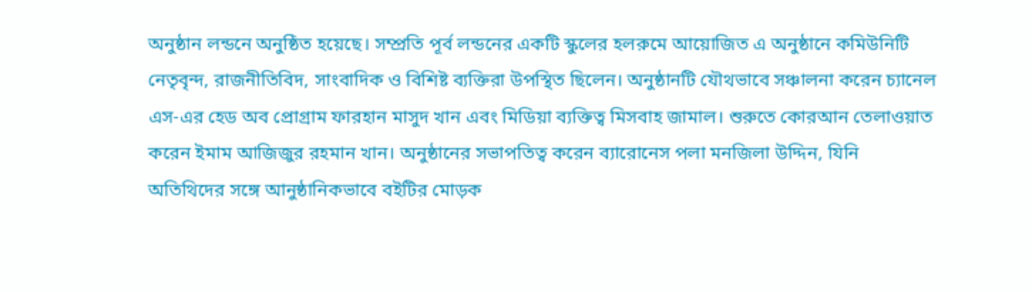অনুষ্ঠান লন্ডনে অনুষ্ঠিত হয়েছে। সম্প্রতি পূর্ব লন্ডনের একটি স্কুলের হলরুমে আয়োজিত এ অনুষ্ঠানে কমিউনিটি নেতৃবৃন্দ, রাজনীতিবিদ, সাংবাদিক ও বিশিষ্ট ব্যক্তিরা উপস্থিত ছিলেন। অনুষ্ঠানটি যৌথভাবে সঞ্চালনা করেন চ্যানেল এস-এর হেড অব প্রোগ্রাম ফারহান মাসুদ খান এবং মিডিয়া ব্যক্তিত্ব মিসবাহ জামাল। শুরুতে কোরআন তেলাওয়াত করেন ইমাম আজিজুর রহমান খান। অনুষ্ঠানের সভাপতিত্ব করেন ব্যারোনেস পলা মনজিলা উদ্দিন, যিনি অতিথিদের সঙ্গে আনুষ্ঠানিকভাবে বইটির মোড়ক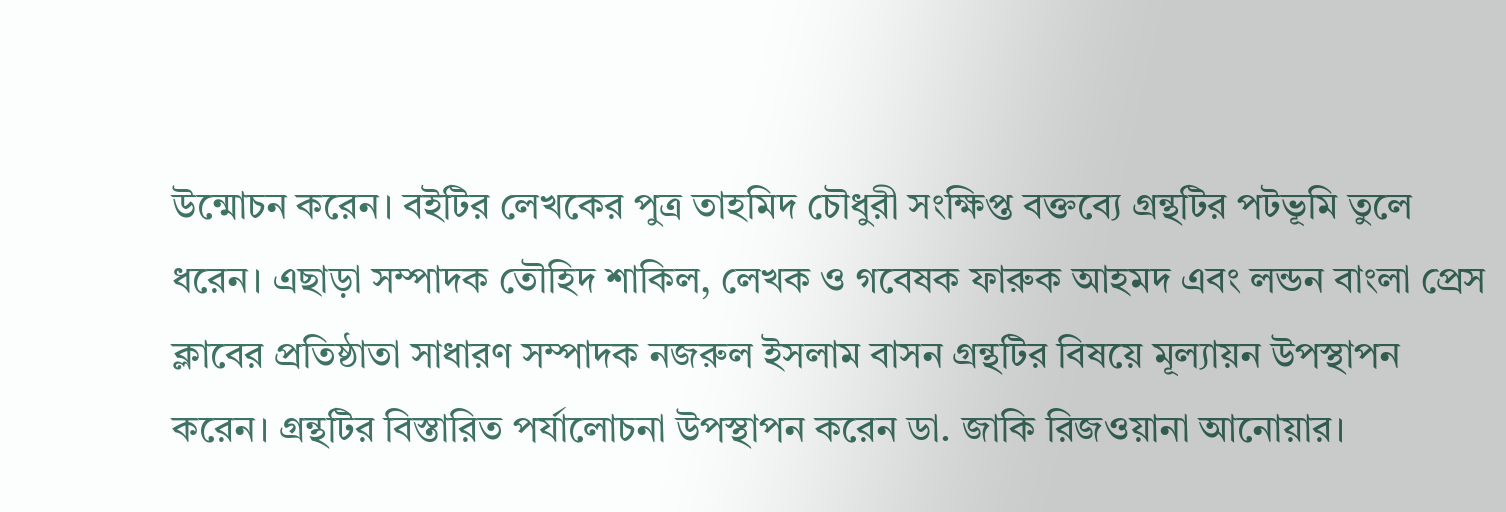উন্মোচন করেন। বইটির লেখকের পুত্র তাহমিদ চৌধুরী সংক্ষিপ্ত বক্তব্যে গ্রন্থটির পটভূমি তুলে ধরেন। এছাড়া সম্পাদক তৌহিদ শাকিল, লেখক ও গবেষক ফারুক আহমদ এবং লন্ডন বাংলা প্রেস ক্লাবের প্রতিষ্ঠাতা সাধারণ সম্পাদক নজরুল ইসলাম বাসন গ্রন্থটির বিষয়ে মূল্যায়ন উপস্থাপন করেন। গ্রন্থটির বিস্তারিত পর্যালোচনা উপস্থাপন করেন ডা. জাকি রিজওয়ানা আনোয়ার।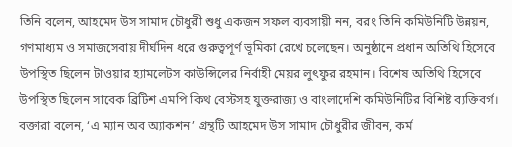তিনি বলেন, আহমেদ উস সামাদ চৌধুরী শুধু একজন সফল ব্যবসায়ী নন, বরং তিনি কমিউনিটি উন্নয়ন, গণমাধ্যম ও সমাজসেবায় দীর্ঘদিন ধরে গুরুত্বপূর্ণ ভূমিকা রেখে চলেছেন। অনুষ্ঠানে প্রধান অতিথি হিসেবে উপস্থিত ছিলেন টাওয়ার হ্যামলেটস কাউন্সিলের নির্বাহী মেয়র লুৎফুর রহমান। বিশেষ অতিথি হিসেবে উপস্থিত ছিলেন সাবেক ব্রিটিশ এমপি কিথ বেস্টসহ যুক্তরাজ্য ও বাংলাদেশি কমিউনিটির বিশিষ্ট ব্যক্তিবর্গ। বক্তারা বলেন, ‘এ ম্যান অব অ্যাকশন’ গ্রন্থটি আহমেদ উস সামাদ চৌধুরীর জীবন, কর্ম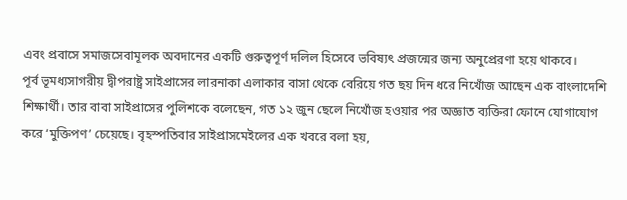এবং প্রবাসে সমাজসেবামূলক অবদানের একটি গুরুত্বপূর্ণ দলিল হিসেবে ভবিষ্যৎ প্রজন্মের জন্য অনুপ্রেরণা হয়ে থাকবে।
পূর্ব ভূমধ্যসাগরীয় দ্বীপরাষ্ট্র সাইপ্রাসের লারনাকা এলাকার বাসা থেকে বেরিয়ে গত ছয় দিন ধরে নিখোঁজ আছেন এক বাংলাদেশি শিক্ষার্থী। তার বাবা সাইপ্রাসের পুলিশকে বলেছেন, গত ১২ জুন ছেলে নিখোঁজ হওয়ার পর অজ্ঞাত ব্যক্তিরা ফোনে যোগাযোগ করে ‘মুক্তিপণ’ চেয়েছে। বৃহস্পতিবার সাইপ্রাসমেইলের এক খবরে বলা হয়,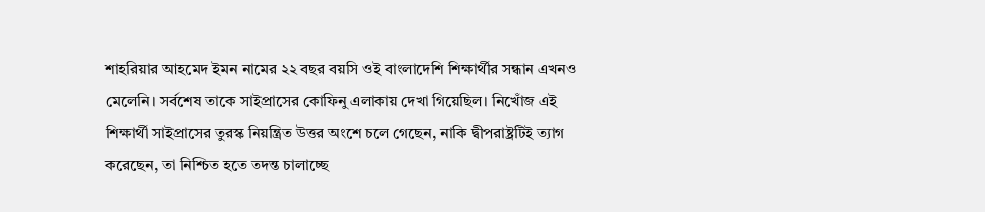শাহরিয়ার আহমেদ ইমন নামের ২২ বছর বয়সি ওই বাংলাদেশি শিক্ষার্থীর সন্ধান এখনও মেলেনি। সর্বশেষ তাকে সাইপ্রাসের কোফিনু এলাকায় দেখা গিয়েছিল। নিখোঁজ এই শিক্ষার্থী সাইপ্রাসের তুরস্ক নিয়ন্ত্রিত উত্তর অংশে চলে গেছেন, নাকি দ্বীপরাষ্ট্রটিই ত্যাগ করেছেন, তা নিশ্চিত হতে তদন্ত চালাচ্ছে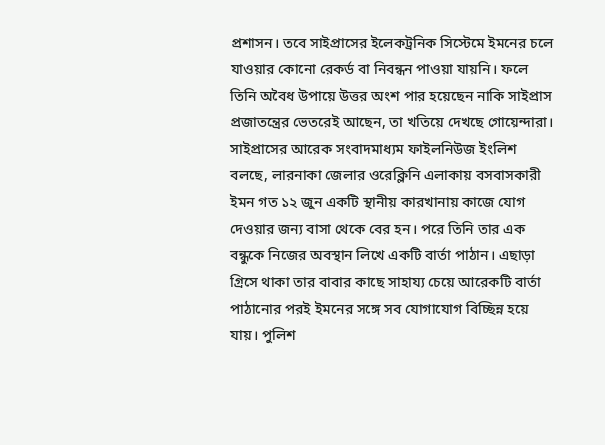প্রশাসন। তবে সাইপ্রাসের ইলেকট্রনিক সিস্টেমে ইমনের চলে যাওয়ার কোনো রেকর্ড বা নিবন্ধন পাওয়া যায়নি। ফলে তিনি অবৈধ উপায়ে উত্তর অংশ পার হয়েছেন নাকি সাইপ্রাস প্রজাতন্ত্রের ভেতরেই আছেন, তা খতিয়ে দেখছে গোয়েন্দারা। সাইপ্রাসের আরেক সংবাদমাধ্যম ফাইলনিউজ ইংলিশ বলছে, লারনাকা জেলার ওরেক্লিনি এলাকায় বসবাসকারী ইমন গত ১২ জুন একটি স্থানীয় কারখানায় কাজে যোগ দেওয়ার জন্য বাসা থেকে বের হন। পরে তিনি তার এক বন্ধুকে নিজের অবস্থান লিখে একটি বার্তা পাঠান। এছাড়া গ্রিসে থাকা তার বাবার কাছে সাহায্য চেয়ে আরেকটি বার্তা পাঠানোর পরই ইমনের সঙ্গে সব যোগাযোগ বিচ্ছিন্ন হয়ে যায়। পুলিশ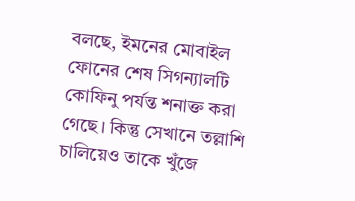বলছে, ইমনের মোবাইল ফোনের শেষ সিগন্যালটি কোফিনু পর্যন্ত শনাক্ত করা গেছে। কিন্তু সেখানে তল্লাশি চালিয়েও তাকে খুঁজে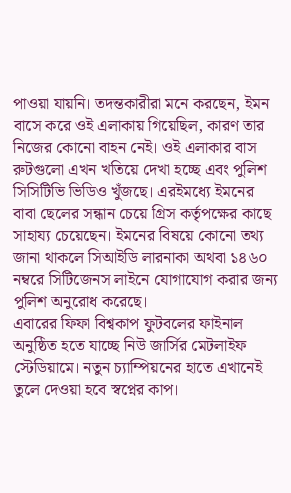পাওয়া যায়নি। তদন্তকারীরা মনে করছেন, ইমন বাসে করে ওই এলাকায় গিয়েছিল, কারণ তার নিজের কোনো বাহন নেই। ওই এলাকার বাস রুটগুলো এখন খতিয়ে দেখা হচ্ছে এবং পুলিশ সিসিটিভি ভিডিও খুঁজছে। এরইমধ্যে ইমনের বাবা ছেলের সন্ধান চেয়ে গ্রিস কর্তৃপক্ষের কাছে সাহায্য চেয়েছেন। ইমনের বিষয়ে কোনো তথ্য জানা থাকলে সিআইডি লারনাকা অথবা ১৪৬০ নম্বরে সিটিজেনস লাইনে যোগাযোগ করার জন্য পুলিশ অনুরোধ করেছে।
এবারের ফিফা বিশ্বকাপ ফুটবলের ফাইনাল অনুষ্ঠিত হতে যাচ্ছে নিউ জার্সির মেটলাইফ স্টেডিয়ামে। নতুন চ্যাম্পিয়নের হাতে এখানেই তুলে দেওয়া হবে স্বপ্নের কাপ।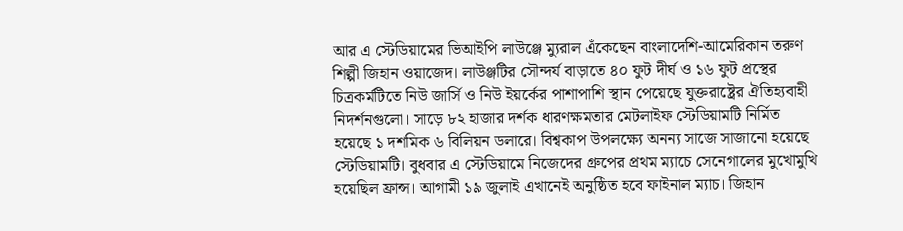আর এ স্টেডিয়ামের ভিআইপি লাউঞ্জে ম্যুরাল এঁকেছেন বাংলাদেশি-আমেরিকান তরুণ শিল্পী জিহান ওয়াজেদ। লাউঞ্জটির সৌন্দর্য বাড়াতে ৪০ ফুট দীর্ঘ ও ১৬ ফুট প্রস্থের চিত্রকর্মটিতে নিউ জার্সি ও নিউ ইয়র্কের পাশাপাশি স্থান পেয়েছে যুক্তরাষ্ট্রের ঐতিহ্যবাহী নিদর্শনগুলো। সাড়ে ৮২ হাজার দর্শক ধারণক্ষমতার মেটলাইফ স্টেডিয়ামটি নির্মিত হয়েছে ১ দশমিক ৬ বিলিয়ন ডলারে। বিশ্বকাপ উপলক্ষ্যে অনন্য সাজে সাজানো হয়েছে স্টেডিয়ামটি। বুধবার এ স্টেডিয়ামে নিজেদের গ্রুপের প্রথম ম্যাচে সেনেগালের মুখোমুখি হয়েছিল ফ্রান্স। আগামী ১৯ জুলাই এখানেই অনুষ্ঠিত হবে ফাইনাল ম্যাচ। জিহান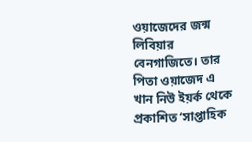ওয়াজেদের জন্ম লিবিয়ার বেনগাজিতে। তার পিতা ওয়াজেদ এ খান নিউ ইয়র্ক থেকে প্রকাশিত ‘সাপ্তাহিক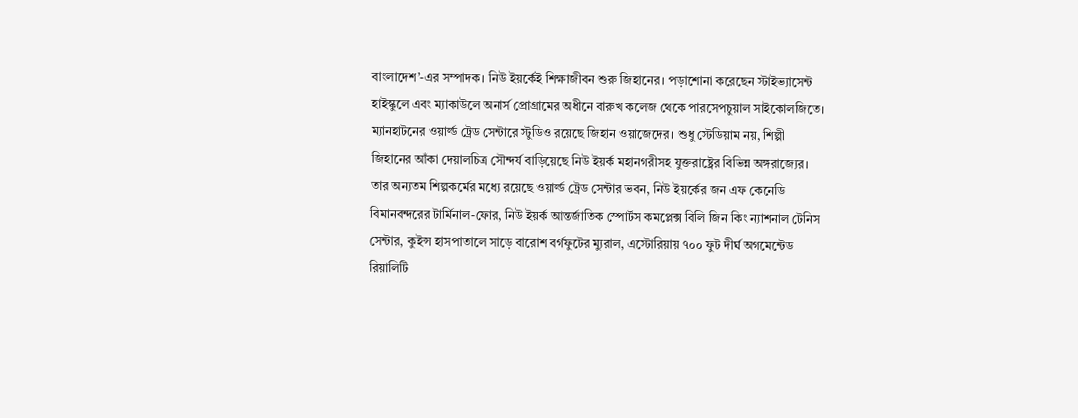বাংলাদেশ’-এর সম্পাদক। নিউ ইয়র্কেই শিক্ষাজীবন শুরু জিহানের। পড়াশোনা করেছেন স্টাইভ্যাসেন্ট হাইস্কুলে এবং ম্যাকাউলে অনার্স প্রোগ্রামের অধীনে বারুখ কলেজ থেকে পারসেপচুয়াল সাইকোলজিতে। ম্যানহাটনের ওয়ার্ল্ড ট্রেড সেন্টারে স্টুডিও রয়েছে জিহান ওয়াজেদের। শুধু স্টেডিয়াম নয়, শিল্পী জিহানের আঁকা দেয়ালচিত্র সৌন্দর্য বাড়িয়েছে নিউ ইয়র্ক মহানগরীসহ যুক্তরাষ্ট্রের বিভিন্ন অঙ্গরাজ্যের। তার অন্যতম শিল্পকর্মের মধ্যে রয়েছে ওয়ার্ল্ড ট্রেড সেন্টার ভবন, নিউ ইয়র্কের জন এফ কেনেডি বিমানবন্দরের টার্মিনাল-ফোর, নিউ ইয়র্ক আন্তর্জাতিক স্পোর্টস কমপ্লেক্স বিলি জিন কিং ন্যাশনাল টেনিস সেন্টার, কুইন্স হাসপাতালে সাড়ে বারোশ বর্গফুটের ম্যুরাল, এস্টোরিয়ায় ৭০০ ফুট দীর্ঘ অগমেন্টেড রিয়ালিটি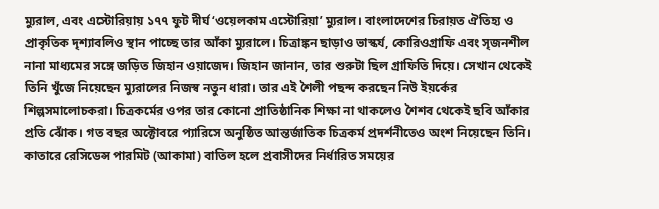ম্যুরাল, এবং এস্টোরিয়ায় ১৭৭ ফুট দীর্ঘ ‘ওয়েলকাম এস্টোরিয়া’ ম্যুরাল। বাংলাদেশের চিরায়ত ঐতিহ্য ও প্রাকৃতিক দৃশ্যাবলিও স্থান পাচ্ছে তার আঁকা ম্যুরালে। চিত্রাঙ্কন ছাড়াও ভাস্কর্য, কোরিওগ্রাফি এবং সৃজনশীল নানা মাধ্যমের সঙ্গে জড়িত জিহান ওয়াজেদ। জিহান জানান, তার শুরুটা ছিল গ্রাফিতি দিয়ে। সেখান থেকেই তিনি খুঁজে নিয়েছেন ম্যুরালের নিজস্ব নতুন ধারা। তার এই শৈলী পছন্দ করছেন নিউ ইয়র্কের শিল্পসমালোচকরা। চিত্রকর্মের ওপর তার কোনো প্রাতিষ্ঠানিক শিক্ষা না থাকলেও শৈশব থেকেই ছবি আঁকার প্রতি ঝোঁক। গত বছর অক্টোবরে প্যারিসে অনুষ্ঠিত আন্তর্জাতিক চিত্রকর্ম প্রদর্শনীতেও অংশ নিয়েছেন তিনি।
কাতারে রেসিডেন্স পারমিট (আকামা) বাতিল হলে প্রবাসীদের নির্ধারিত সময়ের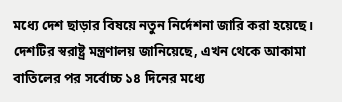মধ্যে দেশ ছাড়ার বিষয়ে নতুন নির্দেশনা জারি করা হয়েছে। দেশটির স্বরাষ্ট্র মন্ত্রণালয় জানিয়েছে, এখন থেকে আকামা বাতিলের পর সর্বোচ্চ ১৪ দিনের মধ্যে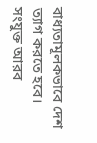বাধ্যতামূলকভাবে দেশ ত্যাগ করতে হবে। সংযুক্ত আরব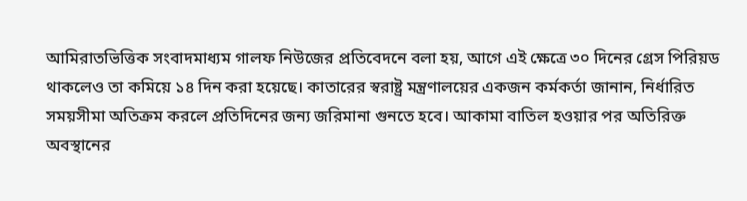আমিরাতভিত্তিক সংবাদমাধ্যম গালফ নিউজের প্রতিবেদনে বলা হয়, আগে এই ক্ষেত্রে ৩০ দিনের গ্রেস পিরিয়ড থাকলেও তা কমিয়ে ১৪ দিন করা হয়েছে। কাতারের স্বরাষ্ট্র মন্ত্রণালয়ের একজন কর্মকর্তা জানান, নির্ধারিত সময়সীমা অতিক্রম করলে প্রতিদিনের জন্য জরিমানা গুনতে হবে। আকামা বাতিল হওয়ার পর অতিরিক্ত অবস্থানের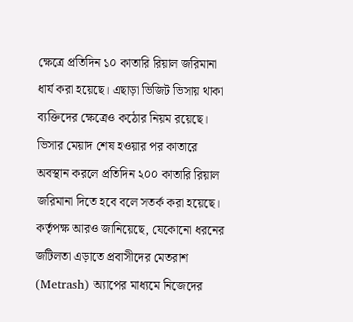ক্ষেত্রে প্রতিদিন ১০ কাতারি রিয়াল জরিমানা ধার্য করা হয়েছে। এছাড়া ভিজিট ভিসায় থাকা ব্যক্তিদের ক্ষেত্রেও কঠোর নিয়ম রয়েছে। ভিসার মেয়াদ শেষ হওয়ার পর কাতারে অবস্থান করলে প্রতিদিন ২০০ কাতারি রিয়াল জরিমানা দিতে হবে বলে সতর্ক করা হয়েছে। কর্তৃপক্ষ আরও জানিয়েছে, যেকোনো ধরনের জটিলতা এড়াতে প্রবাসীদের মেতরাশ (Metrash) অ্যাপের মাধ্যমে নিজেদের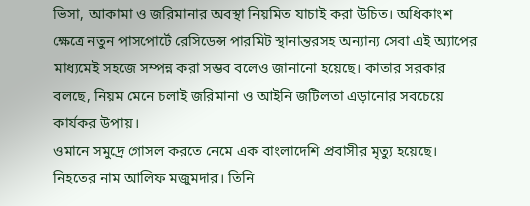ভিসা, আকামা ও জরিমানার অবস্থা নিয়মিত যাচাই করা উচিত। অধিকাংশ ক্ষেত্রে নতুন পাসপোর্টে রেসিডেন্স পারমিট স্থানান্তরসহ অন্যান্য সেবা এই অ্যাপের মাধ্যমেই সহজে সম্পন্ন করা সম্ভব বলেও জানানো হয়েছে। কাতার সরকার বলছে, নিয়ম মেনে চলাই জরিমানা ও আইনি জটিলতা এড়ানোর সবচেয়ে কার্যকর উপায়।
ওমানে সমুদ্রে গোসল করতে নেমে এক বাংলাদেশি প্রবাসীর মৃত্যু হয়েছে। নিহতের নাম আলিফ মজুমদার। তিনি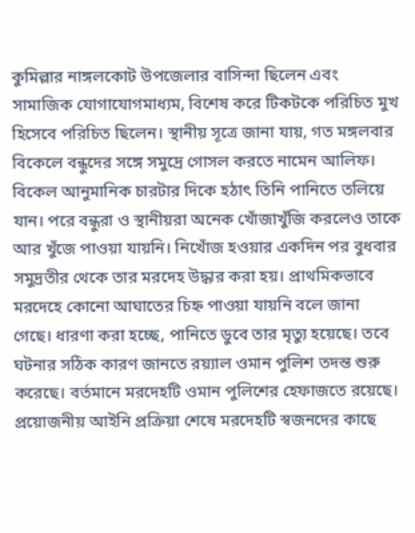কুমিল্লার নাঙ্গলকোট উপজেলার বাসিন্দা ছিলেন এবং সামাজিক যোগাযোগমাধ্যম, বিশেষ করে টিকটকে পরিচিত মুখ হিসেবে পরিচিত ছিলেন। স্থানীয় সূত্রে জানা যায়, গত মঙ্গলবার বিকেলে বন্ধুদের সঙ্গে সমুদ্রে গোসল করতে নামেন আলিফ। বিকেল আনুমানিক চারটার দিকে হঠাৎ তিনি পানিতে তলিয়ে যান। পরে বন্ধুরা ও স্থানীয়রা অনেক খোঁজাখুঁজি করলেও তাকে আর খুঁজে পাওয়া যায়নি। নিখোঁজ হওয়ার একদিন পর বুধবার সমুদ্রতীর থেকে তার মরদেহ উদ্ধার করা হয়। প্রাথমিকভাবে মরদেহে কোনো আঘাতের চিহ্ন পাওয়া যায়নি বলে জানা গেছে। ধারণা করা হচ্ছে, পানিতে ডুবে তার মৃত্যু হয়েছে। তবে ঘটনার সঠিক কারণ জানতে রয়্যাল ওমান পুলিশ তদন্ত শুরু করেছে। বর্তমানে মরদেহটি ওমান পুলিশের হেফাজতে রয়েছে। প্রয়োজনীয় আইনি প্রক্রিয়া শেষে মরদেহটি স্বজনদের কাছে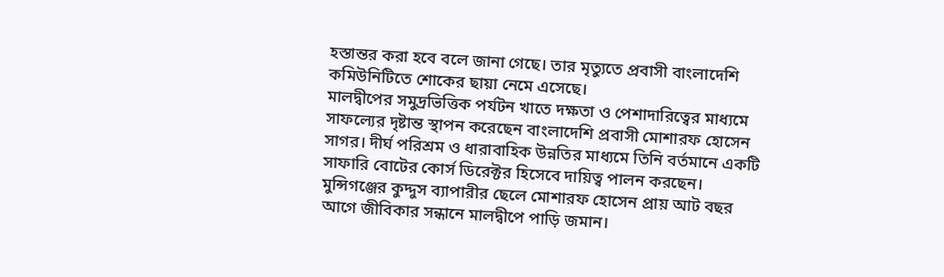হস্তান্তর করা হবে বলে জানা গেছে। তার মৃত্যুতে প্রবাসী বাংলাদেশি কমিউনিটিতে শোকের ছায়া নেমে এসেছে।
মালদ্বীপের সমুদ্রভিত্তিক পর্যটন খাতে দক্ষতা ও পেশাদারিত্বের মাধ্যমে সাফল্যের দৃষ্টান্ত স্থাপন করেছেন বাংলাদেশি প্রবাসী মোশারফ হোসেন সাগর। দীর্ঘ পরিশ্রম ও ধারাবাহিক উন্নতির মাধ্যমে তিনি বর্তমানে একটি সাফারি বোটের কোর্স ডিরেক্টর হিসেবে দায়িত্ব পালন করছেন। মুন্সিগঞ্জের কুদ্দুস ব্যাপারীর ছেলে মোশারফ হোসেন প্রায় আট বছর আগে জীবিকার সন্ধানে মালদ্বীপে পাড়ি জমান।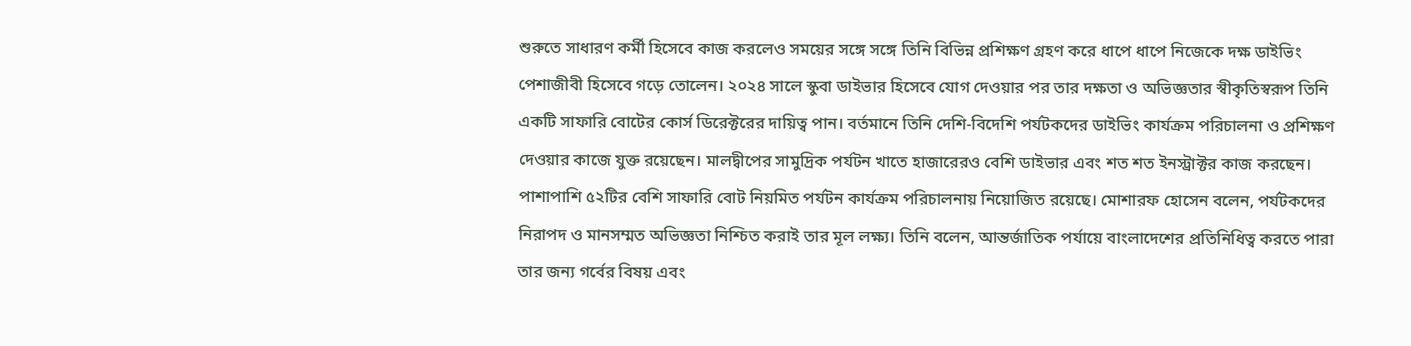শুরুতে সাধারণ কর্মী হিসেবে কাজ করলেও সময়ের সঙ্গে সঙ্গে তিনি বিভিন্ন প্রশিক্ষণ গ্রহণ করে ধাপে ধাপে নিজেকে দক্ষ ডাইভিং পেশাজীবী হিসেবে গড়ে তোলেন। ২০২৪ সালে স্কুবা ডাইভার হিসেবে যোগ দেওয়ার পর তার দক্ষতা ও অভিজ্ঞতার স্বীকৃতিস্বরূপ তিনি একটি সাফারি বোটের কোর্স ডিরেক্টরের দায়িত্ব পান। বর্তমানে তিনি দেশি-বিদেশি পর্যটকদের ডাইভিং কার্যক্রম পরিচালনা ও প্রশিক্ষণ দেওয়ার কাজে যুক্ত রয়েছেন। মালদ্বীপের সামুদ্রিক পর্যটন খাতে হাজারেরও বেশি ডাইভার এবং শত শত ইনস্ট্রাক্টর কাজ করছেন। পাশাপাশি ৫২টির বেশি সাফারি বোট নিয়মিত পর্যটন কার্যক্রম পরিচালনায় নিয়োজিত রয়েছে। মোশারফ হোসেন বলেন, পর্যটকদের নিরাপদ ও মানসম্মত অভিজ্ঞতা নিশ্চিত করাই তার মূল লক্ষ্য। তিনি বলেন, আন্তর্জাতিক পর্যায়ে বাংলাদেশের প্রতিনিধিত্ব করতে পারা তার জন্য গর্বের বিষয় এবং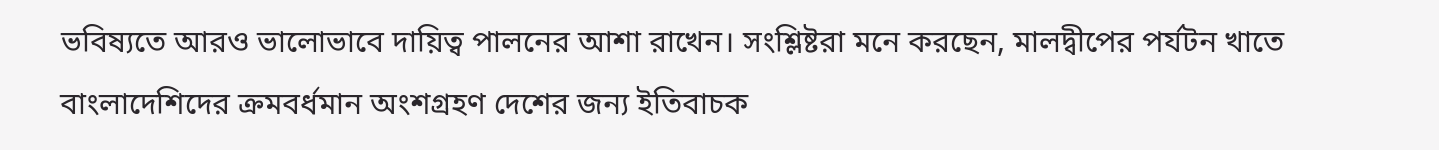ভবিষ্যতে আরও ভালোভাবে দায়িত্ব পালনের আশা রাখেন। সংশ্লিষ্টরা মনে করছেন, মালদ্বীপের পর্যটন খাতে বাংলাদেশিদের ক্রমবর্ধমান অংশগ্রহণ দেশের জন্য ইতিবাচক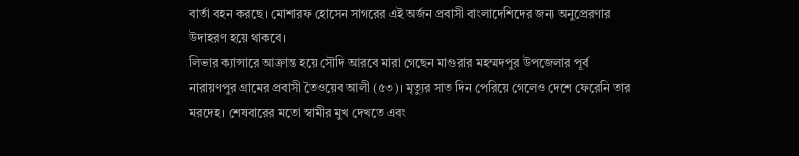বার্তা বহন করছে। মোশারফ হোসেন সাগরের এই অর্জন প্রবাসী বাংলাদেশিদের জন্য অনুপ্রেরণার উদাহরণ হয়ে থাকবে।
লিভার ক্যান্সারে আক্রান্ত হয়ে সৌদি আরবে মারা গেছেন মাগুরার মহম্মদপুর উপজেলার পূর্ব নারায়ণপুর গ্রামের প্রবাসী তৈওয়েব আলী (৫৩)। মৃত্যুর সাত দিন পেরিয়ে গেলেও দেশে ফেরেনি তার মরদেহ। শেষবারের মতো স্বামীর মুখ দেখতে এবং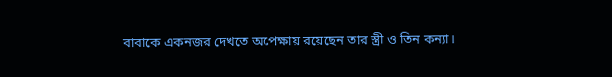বাবাকে একনজর দেখতে অপেক্ষায় রয়েছেন তার স্ত্রী ও তিন কন্যা।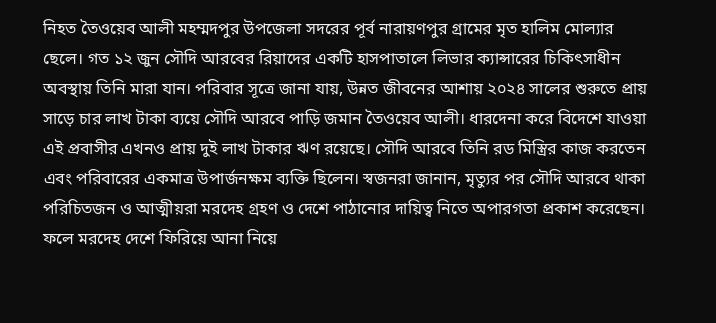নিহত তৈওয়েব আলী মহম্মদপুর উপজেলা সদরের পূর্ব নারায়ণপুর গ্রামের মৃত হালিম মোল্যার ছেলে। গত ১২ জুন সৌদি আরবের রিয়াদের একটি হাসপাতালে লিভার ক্যান্সারের চিকিৎসাধীন অবস্থায় তিনি মারা যান। পরিবার সূত্রে জানা যায়, উন্নত জীবনের আশায় ২০২৪ সালের শুরুতে প্রায় সাড়ে চার লাখ টাকা ব্যয়ে সৌদি আরবে পাড়ি জমান তৈওয়েব আলী। ধারদেনা করে বিদেশে যাওয়া এই প্রবাসীর এখনও প্রায় দুই লাখ টাকার ঋণ রয়েছে। সৌদি আরবে তিনি রড মিস্ত্রির কাজ করতেন এবং পরিবারের একমাত্র উপার্জনক্ষম ব্যক্তি ছিলেন। স্বজনরা জানান, মৃত্যুর পর সৌদি আরবে থাকা পরিচিতজন ও আত্মীয়রা মরদেহ গ্রহণ ও দেশে পাঠানোর দায়িত্ব নিতে অপারগতা প্রকাশ করেছেন। ফলে মরদেহ দেশে ফিরিয়ে আনা নিয়ে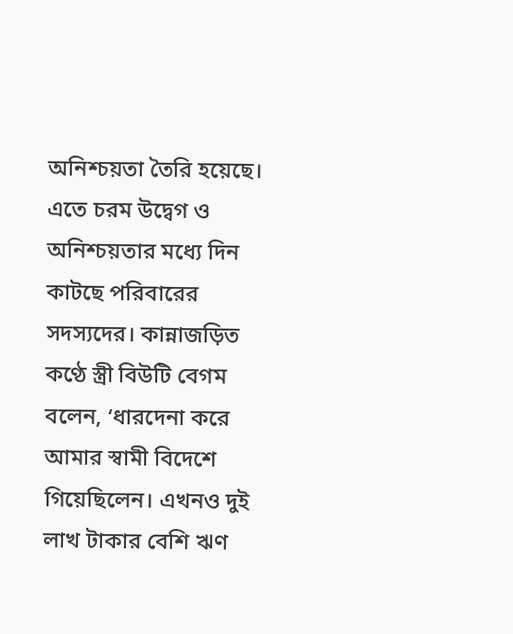অনিশ্চয়তা তৈরি হয়েছে। এতে চরম উদ্বেগ ও অনিশ্চয়তার মধ্যে দিন কাটছে পরিবারের সদস্যদের। কান্নাজড়িত কণ্ঠে স্ত্রী বিউটি বেগম বলেন, ‘ধারদেনা করে আমার স্বামী বিদেশে গিয়েছিলেন। এখনও দুই লাখ টাকার বেশি ঋণ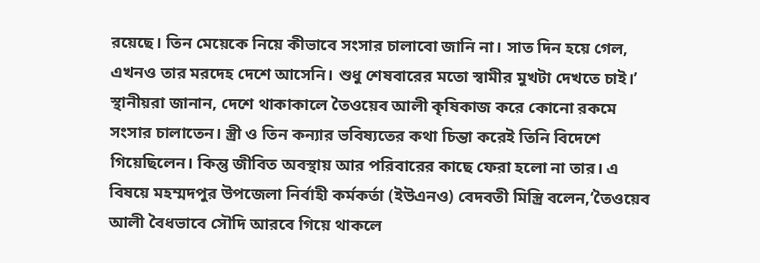রয়েছে। তিন মেয়েকে নিয়ে কীভাবে সংসার চালাবো জানি না। সাত দিন হয়ে গেল, এখনও তার মরদেহ দেশে আসেনি। শুধু শেষবারের মতো স্বামীর মুখটা দেখতে চাই।’ স্থানীয়রা জানান, দেশে থাকাকালে তৈওয়েব আলী কৃষিকাজ করে কোনো রকমে সংসার চালাতেন। স্ত্রী ও তিন কন্যার ভবিষ্যতের কথা চিন্তা করেই তিনি বিদেশে গিয়েছিলেন। কিন্তু জীবিত অবস্থায় আর পরিবারের কাছে ফেরা হলো না তার। এ বিষয়ে মহম্মদপুর উপজেলা নির্বাহী কর্মকর্তা (ইউএনও) বেদবতী মিস্ত্রি বলেন,‘তৈওয়েব আলী বৈধভাবে সৌদি আরবে গিয়ে থাকলে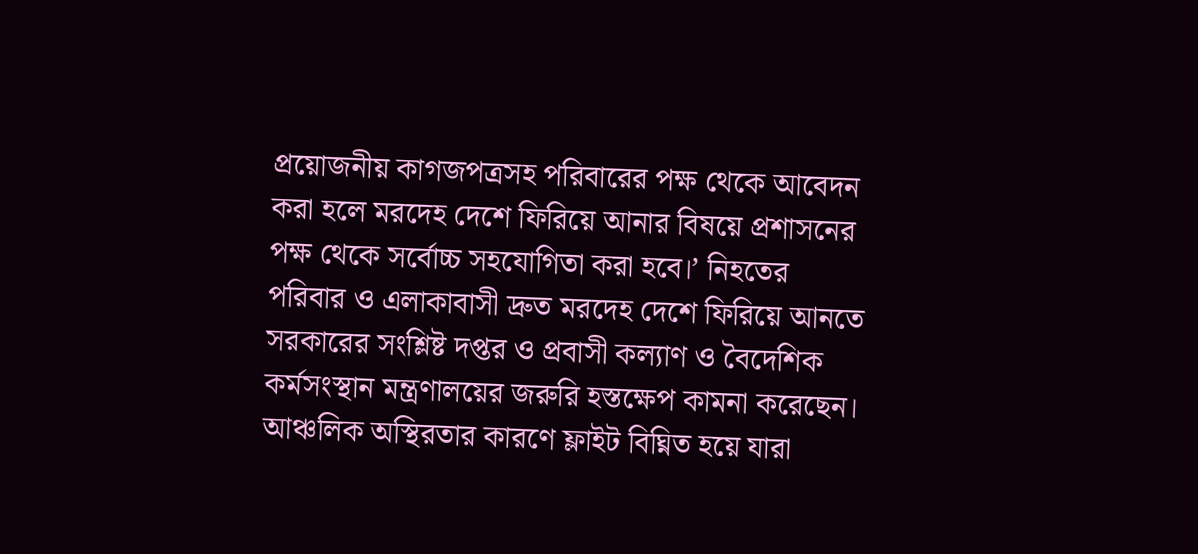প্রয়োজনীয় কাগজপত্রসহ পরিবারের পক্ষ থেকে আবেদন করা হলে মরদেহ দেশে ফিরিয়ে আনার বিষয়ে প্রশাসনের পক্ষ থেকে সর্বোচ্চ সহযোগিতা করা হবে।’ নিহতের পরিবার ও এলাকাবাসী দ্রুত মরদেহ দেশে ফিরিয়ে আনতে সরকারের সংশ্লিষ্ট দপ্তর ও প্রবাসী কল্যাণ ও বৈদেশিক কর্মসংস্থান মন্ত্রণালয়ের জরুরি হস্তক্ষেপ কামনা করেছেন।
আঞ্চলিক অস্থিরতার কারণে ফ্লাইট বিঘ্নিত হয়ে যারা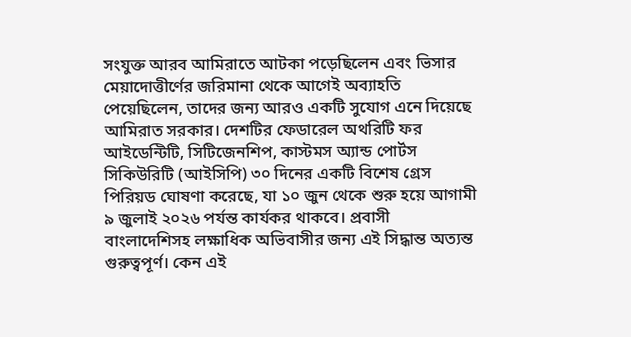সংযুক্ত আরব আমিরাতে আটকা পড়েছিলেন এবং ভিসার মেয়াদোত্তীর্ণের জরিমানা থেকে আগেই অব্যাহতি পেয়েছিলেন, তাদের জন্য আরও একটি সুযোগ এনে দিয়েছে আমিরাত সরকার। দেশটির ফেডারেল অথরিটি ফর আইডেন্টিটি, সিটিজেনশিপ, কাস্টমস অ্যান্ড পোর্টস সিকিউরিটি (আইসিপি) ৩০ দিনের একটি বিশেষ গ্রেস পিরিয়ড ঘোষণা করেছে, যা ১০ জুন থেকে শুরু হয়ে আগামী ৯ জুলাই ২০২৬ পর্যন্ত কার্যকর থাকবে। প্রবাসী বাংলাদেশিসহ লক্ষাধিক অভিবাসীর জন্য এই সিদ্ধান্ত অত্যন্ত গুরুত্বপূর্ণ। কেন এই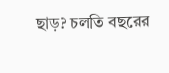ছাড়? চলতি বছরের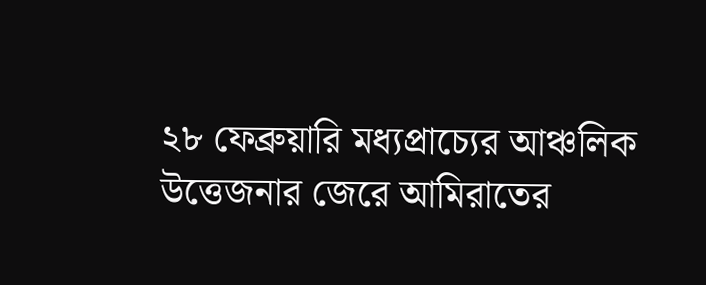২৮ ফেব্রুয়ারি মধ্যপ্রাচ্যের আঞ্চলিক উত্তেজনার জেরে আমিরাতের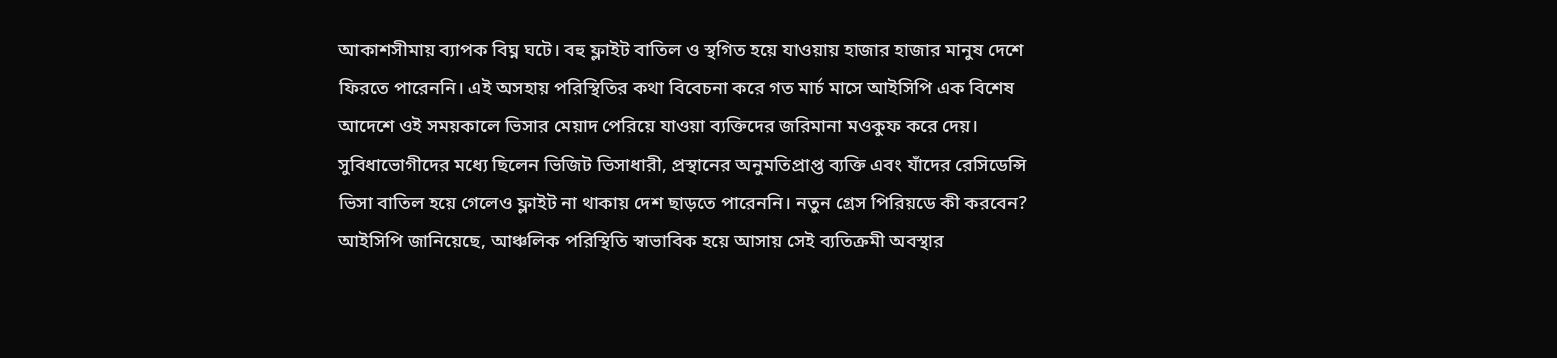আকাশসীমায় ব্যাপক বিঘ্ন ঘটে। বহু ফ্লাইট বাতিল ও স্থগিত হয়ে যাওয়ায় হাজার হাজার মানুষ দেশে ফিরতে পারেননি। এই অসহায় পরিস্থিতির কথা বিবেচনা করে গত মার্চ মাসে আইসিপি এক বিশেষ আদেশে ওই সময়কালে ভিসার মেয়াদ পেরিয়ে যাওয়া ব্যক্তিদের জরিমানা মওকুফ করে দেয়। সুবিধাভোগীদের মধ্যে ছিলেন ভিজিট ভিসাধারী, প্রস্থানের অনুমতিপ্রাপ্ত ব্যক্তি এবং যাঁদের রেসিডেন্সি ভিসা বাতিল হয়ে গেলেও ফ্লাইট না থাকায় দেশ ছাড়তে পারেননি। নতুন গ্রেস পিরিয়ডে কী করবেন? আইসিপি জানিয়েছে, আঞ্চলিক পরিস্থিতি স্বাভাবিক হয়ে আসায় সেই ব্যতিক্রমী অবস্থার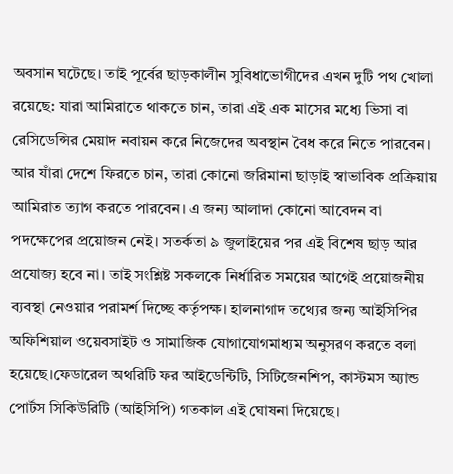অবসান ঘটেছে। তাই পূর্বের ছাড়কালীন সুবিধাভোগীদের এখন দুটি পথ খোলা রয়েছে: যারা আমিরাতে থাকতে চান, তারা এই এক মাসের মধ্যে ভিসা বা রেসিডেন্সির মেয়াদ নবায়ন করে নিজেদের অবস্থান বৈধ করে নিতে পারবেন। আর যাঁরা দেশে ফিরতে চান, তারা কোনো জরিমানা ছাড়াই স্বাভাবিক প্রক্রিয়ায় আমিরাত ত্যাগ করতে পারবেন। এ জন্য আলাদা কোনো আবেদন বা পদক্ষেপের প্রয়োজন নেই। সতর্কতা ৯ জুলাইয়ের পর এই বিশেষ ছাড় আর প্রযোজ্য হবে না। তাই সংশ্লিষ্ট সকলকে নির্ধারিত সময়ের আগেই প্রয়োজনীয় ব্যবস্থা নেওয়ার পরামর্শ দিচ্ছে কর্তৃপক্ষ। হালনাগাদ তথ্যের জন্য আইসিপির অফিশিয়াল ওয়েবসাইট ও সামাজিক যোগাযোগমাধ্যম অনুসরণ করতে বলা হয়েছে।ফেডারেল অথরিটি ফর আইডেন্টিটি, সিটিজেনশিপ, কাস্টমস অ্যান্ড পোর্টস সিকিউরিটি (আইসিপি) গতকাল এই ঘোষনা দিয়েছে।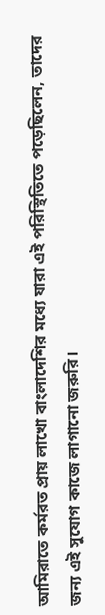আমিরাতে কর্মরত প্রায় লাখো বাংলাদেশির মধ্যে যারা এই পরিস্থিতিতে পড়েছিলেন, তাদের জন্য এই সুযোগ কাজে লাগানো জরুরি।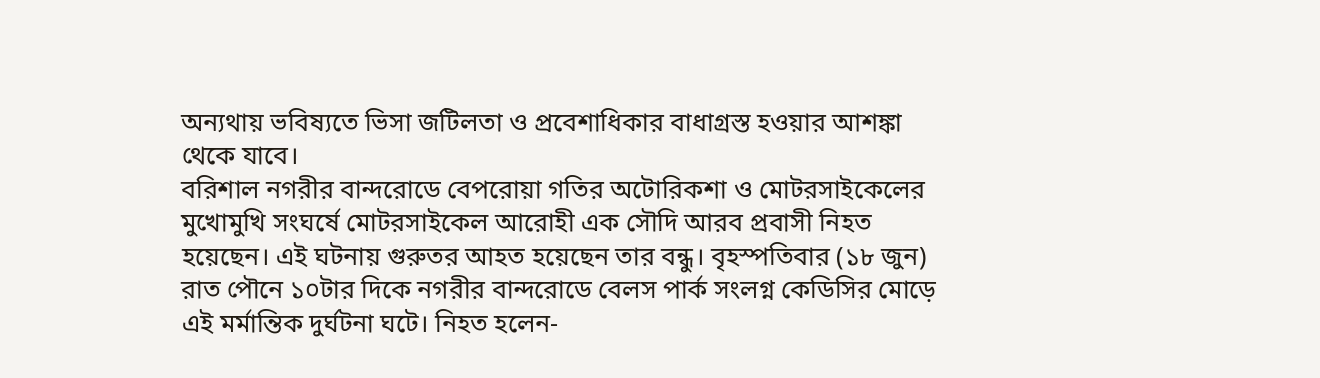অন্যথায় ভবিষ্যতে ভিসা জটিলতা ও প্রবেশাধিকার বাধাগ্রস্ত হওয়ার আশঙ্কা থেকে যাবে।
বরিশাল নগরীর বান্দরোডে বেপরোয়া গতির অটোরিকশা ও মোটরসাইকেলের মুখোমুখি সংঘর্ষে মোটরসাইকেল আরোহী এক সৌদি আরব প্রবাসী নিহত হয়েছেন। এই ঘটনায় গুরুতর আহত হয়েছেন তার বন্ধু। বৃহস্পতিবার (১৮ জুন) রাত পৌনে ১০টার দিকে নগরীর বান্দরোডে বেলস পার্ক সংলগ্ন কেডিসির মোড়ে এই মর্মান্তিক দুর্ঘটনা ঘটে। নিহত হলেন-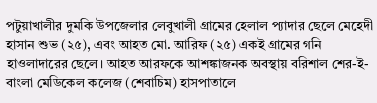পটুয়াখালীর দুমকি উপজেলার লেবুখালী গ্রামের হেলাল প্যাদার ছেলে মেহেদী হাসান শুভ (২৫), এবং আহত মো. আরিফ (২৫) একই গ্রামের গনি হাওলাদারের ছেলে। আহত আরফকে আশঙ্কাজনক অবস্থায় বরিশাল শের-ই-বাংলা মেডিকেল কলেজ (শেবাচিম) হাসপাতালে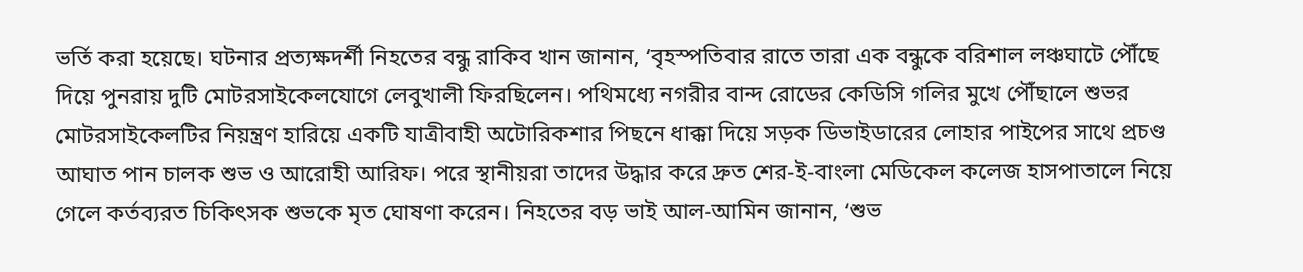ভর্তি করা হয়েছে। ঘটনার প্রত্যক্ষদর্শী নিহতের বন্ধু রাকিব খান জানান, ‘বৃহস্পতিবার রাতে তারা এক বন্ধুকে বরিশাল লঞ্চঘাটে পৌঁছে দিয়ে পুনরায় দুটি মোটরসাইকেলযোগে লেবুখালী ফিরছিলেন। পথিমধ্যে নগরীর বান্দ রোডের কেডিসি গলির মুখে পৌঁছালে শুভর মোটরসাইকেলটির নিয়ন্ত্রণ হারিয়ে একটি যাত্রীবাহী অটোরিকশার পিছনে ধাক্কা দিয়ে সড়ক ডিভাইডারের লোহার পাইপের সাথে প্রচণ্ড আঘাত পান চালক শুভ ও আরোহী আরিফ। পরে স্থানীয়রা তাদের উদ্ধার করে দ্রুত শের-ই-বাংলা মেডিকেল কলেজ হাসপাতালে নিয়ে গেলে কর্তব্যরত চিকিৎসক শুভকে মৃত ঘোষণা করেন। নিহতের বড় ভাই আল-আমিন জানান, ‘শুভ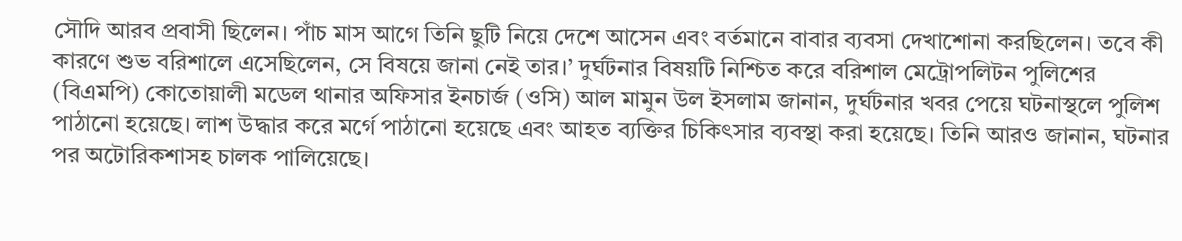সৌদি আরব প্রবাসী ছিলেন। পাঁচ মাস আগে তিনি ছুটি নিয়ে দেশে আসেন এবং বর্তমানে বাবার ব্যবসা দেখাশোনা করছিলেন। তবে কী কারণে শুভ বরিশালে এসেছিলেন, সে বিষয়ে জানা নেই তার।’ দুর্ঘটনার বিষয়টি নিশ্চিত করে বরিশাল মেট্রোপলিটন পুলিশের (বিএমপি) কোতোয়ালী মডেল থানার অফিসার ইনচার্জ (ওসি) আল মামুন উল ইসলাম জানান, দুর্ঘটনার খবর পেয়ে ঘটনাস্থলে পুলিশ পাঠানো হয়েছে। লাশ উদ্ধার করে মর্গে পাঠানো হয়েছে এবং আহত ব্যক্তির চিকিৎসার ব্যবস্থা করা হয়েছে। তিনি আরও জানান, ঘটনার পর অটোরিকশাসহ চালক পালিয়েছে।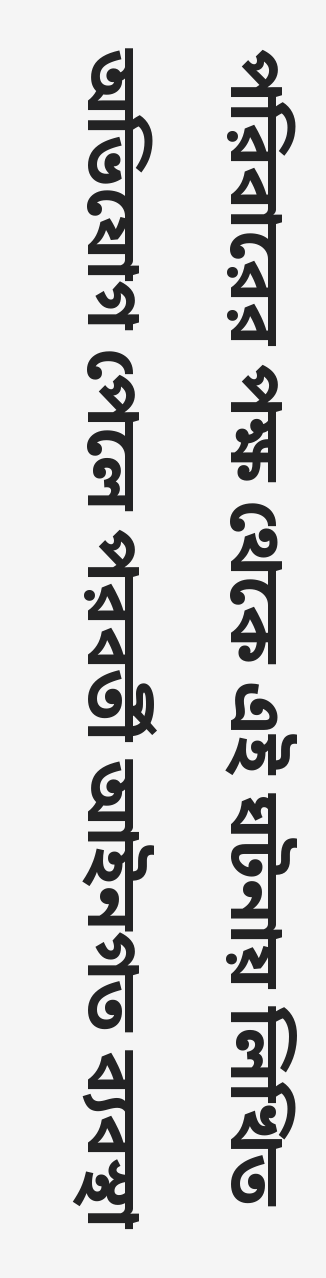পরিবারের পক্ষ থেকে এই ঘটনায় লিখিত অভিযোগ পেলে পরবর্তী আইনগত ব্যবস্থা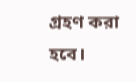গ্রহণ করা হবে।